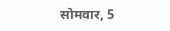सोमवार, 5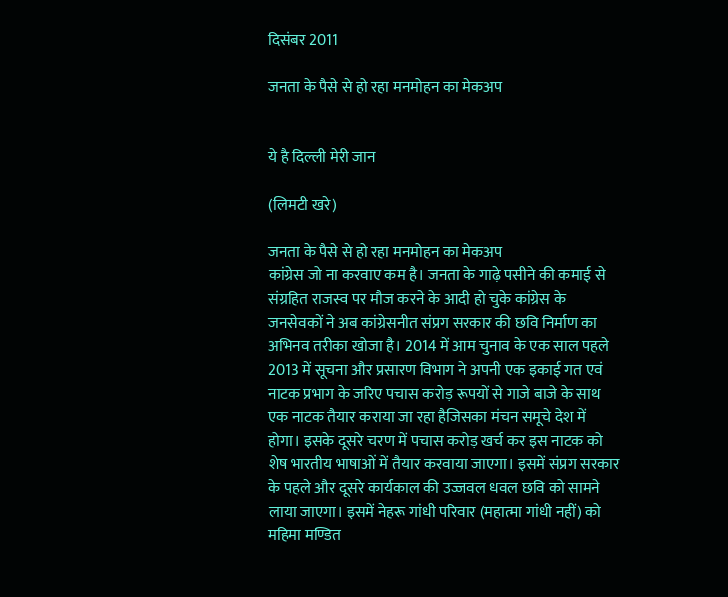दिसंबर 2011

जनता के पैसे से हो रहा मनमोहन का मेकअप


ये है दिल्ली मेरी जान

(लिमटी खरे)

जनता के पैसे से हो रहा मनमोहन का मेकअप
कांग्रेस जो ना करवाए कम है। जनता के गाढ़े पसीने की कमाई से संग्रहित राजस्व पर मौज करने के आदी हो चुके कांग्रेस के जनसेवकों ने अब कांग्रेसनीत संप्रग सरकार की छवि निर्माण का अभिनव तरीका खोजा है। 2014 में आम चुनाव के एक साल पहले 2013 में सूचना और प्रसारण विभाग ने अपनी एक इकाई गत एवं नाटक प्रभाग के जरिए पचास करोड़ रूपयों से गाजे बाजे के साथ एक नाटक तैयार कराया जा रहा हैजिसका मंचन समूचे देश में होगा। इसके दूसरे चरण में पचास करोड़ खर्च कर इस नाटक को शेष भारतीय भाषाओं में तैयार करवाया जाएगा। इसमें संप्रग सरकार के पहले और दूसरे कार्यकाल की उज्जवल धवल छवि को सामने लाया जाएगा। इसमें नेहरू गांधी परिवार (महात्मा गांधी नहीं) को महिमा मण्डित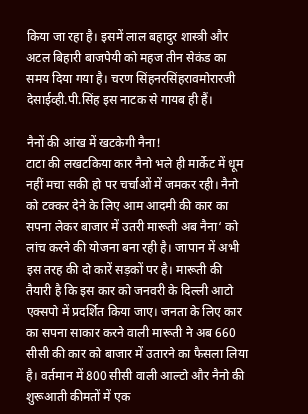किया जा रहा है। इसमें लाल बहादुर शास्त्री और अटल बिहारी बाजपेयी को महज तीन सेकंड का समय दिया गया है। चरण सिंहनरसिंहरावमोरारजी देसाईव्ही.पी.सिंह इस नाटक से गायब ही हैं।

नैनों की आंख में खटकेगी नैना!
टाटा की लखटकिया कार नैनो भले ही मार्केट में धूम नहीं मचा सकी हो पर चर्चाओं में जमकर रही। नैनो को टक्कर देने के लिए आम आदमी की कार का सपना लेकर बाजार में उतरी मारूती अब नैना‘ को लांच करने की योजना बना रही है। जापान में अभी इस तरह की दो कारें सड़कों पर है। मारूती की तैयारी है कि इस कार को जनवरी के दिल्ली आटो एक्सपो में प्रदर्शित किया जाए। जनता के लिए कार का सपना साकार करने वाली मारूती ने अब 660 सीसी की कार को बाजार में उतारने का फैसला लिया है। वर्तमान में 800 सीसी वाली आल्टो और नैनो की शुरूआती कीमतों में एक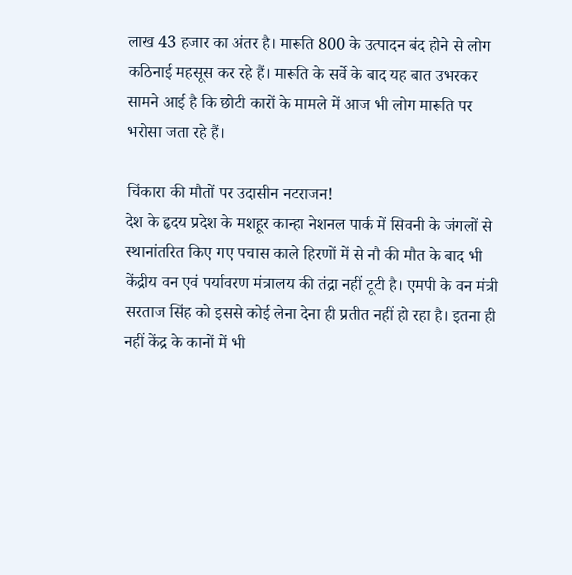लाख 43 हजार का अंतर है। मारूति 800 के उत्पादन बंद होने से लोग कठिनाई महसूस कर रहे हैं। मारूति के सर्वे के बाद यह बात उभरकर सामने आई है कि छोटी कारों के मामले में आज भी लोग मारूति पर भरोसा जता रहे हैं।

चिंकारा की मौतों पर उदासीन नटराजन!
देश के हृदय प्रदेश के मशहूर कान्हा नेशनल पार्क में सिवनी के जंगलों से स्थानांतरित किए गए पचास काले हिरणों में से नौ की मौत के बाद भी केंद्रीय वन एवं पर्यावरण मंत्रालय की तंद्रा नहीं टूटी है। एमपी के वन मंत्री सरताज सिंह को इससे कोई लेना देना ही प्रतीत नहीं हो रहा है। इतना ही नहीं केंद्र के कानों में भी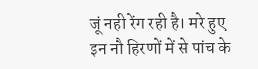जूं नही रेंग रही है। मरे हुए इन नौ हिरणों में से पांच के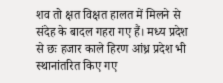शव तो क्षत विक्षत हालत में मिलने से संदेह के बादल गहरा गए हैं। मध्य प्रदेश से छः हजार काले हिरण आंध्र प्रदेश भी स्थानांतरित किए गए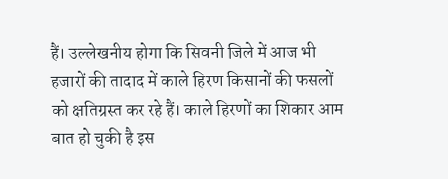हैं। उल्लेखनीय होगा कि सिवनी जिले में आज भी हजारों की तादाद में काले हिरण किसानों की फसलों को क्षतिग्रस्त कर रहे हैं। काले हिरणों का शिकार आम बात हो चुकी है इस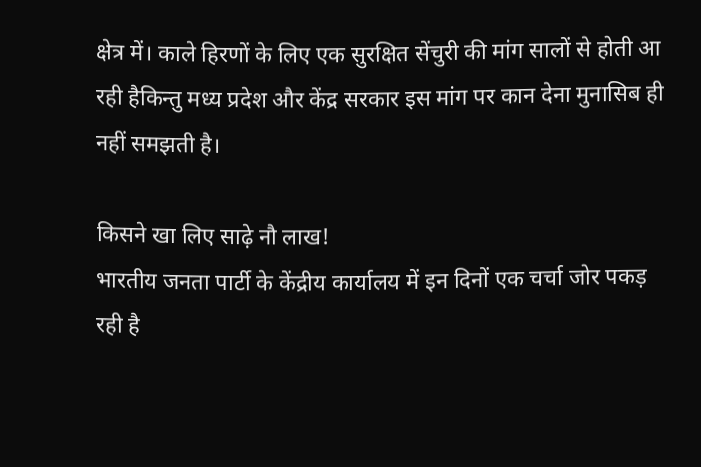क्षेत्र में। काले हिरणों के लिए एक सुरक्षित सेंचुरी की मांग सालों से होती आ रही हैकिन्तु मध्य प्रदेश और केंद्र सरकार इस मांग पर कान देना मुनासिब ही नहीं समझती है।

किसने खा लिए साढ़े नौ लाख!
भारतीय जनता पार्टी के केंद्रीय कार्यालय में इन दिनों एक चर्चा जोर पकड़ रही है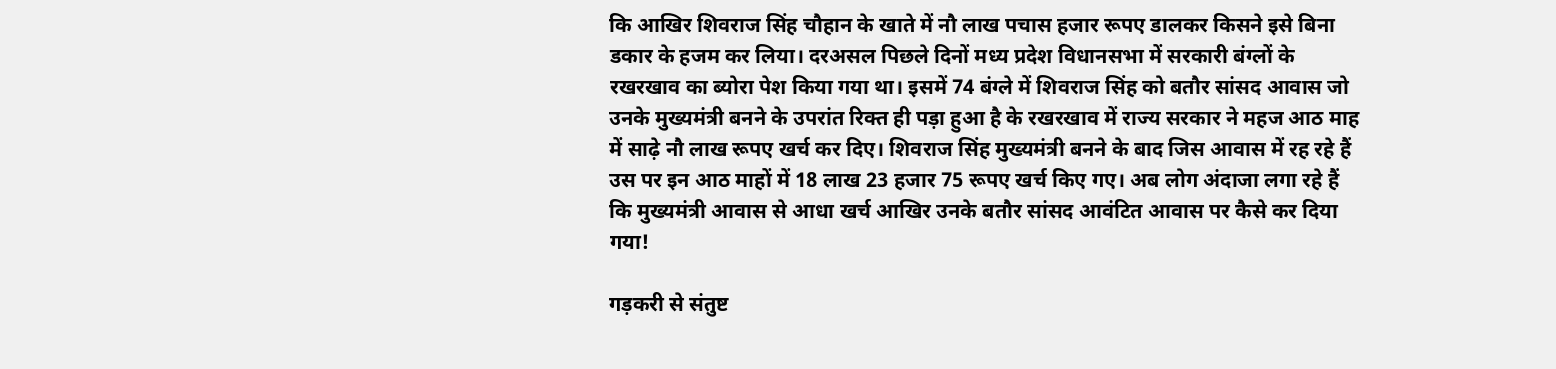कि आखिर शिवराज सिंह चौहान के खाते में नौ लाख पचास हजार रूपए डालकर किसने इसे बिना डकार के हजम कर लिया। दरअसल पिछले दिनों मध्य प्रदेश विधानसभा में सरकारी बंग्लों के रखरखाव का ब्योरा पेश किया गया था। इसमें 74 बंग्ले में शिवराज सिंह को बतौर सांसद आवास जो उनके मुख्यमंत्री बनने के उपरांत रिक्त ही पड़ा हुआ है के रखरखाव में राज्य सरकार ने महज आठ माह में साढ़े नौ लाख रूपए खर्च कर दिए। शिवराज सिंह मुख्यमंत्री बनने के बाद जिस आवास में रह रहे हैं उस पर इन आठ माहों में 18 लाख 23 हजार 75 रूपए खर्च किए गए। अब लोग अंदाजा लगा रहे हैं कि मुख्यमंत्री आवास से आधा खर्च आखिर उनके बतौर सांसद आवंटित आवास पर कैसे कर दिया गया!

गड़करी से संतुष्ट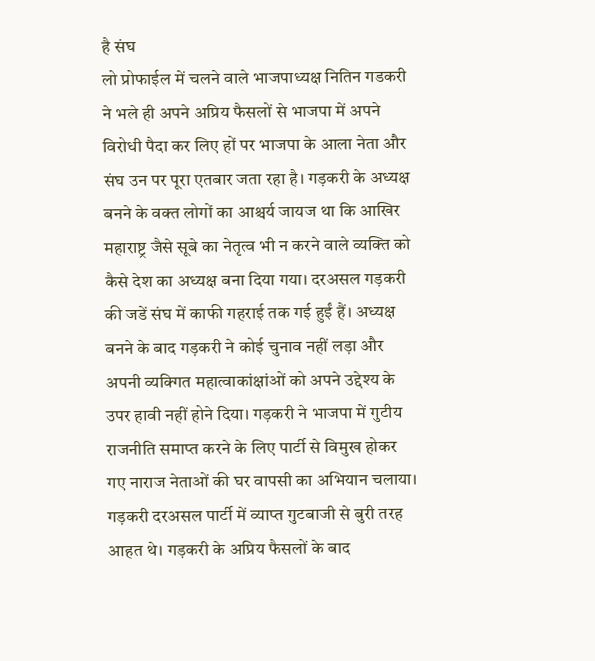है संघ
लो प्रोफाईल में चलने वाले भाजपाध्यक्ष नितिन गडकरी ने भले ही अपने अप्रिय फैसलों से भाजपा में अपने विरोधी पैदा कर लिए हों पर भाजपा के आला नेता और संघ उन पर पूरा एतबार जता रहा है। गड़करी के अध्यक्ष बनने के वक्त लोगों का आश्चर्य जायज था कि आखिर महाराष्ट्र जैसे सूबे का नेतृत्व भी न करने वाले व्यक्ति को कैसे देश का अध्यक्ष बना दिया गया। दरअसल गड़करी की जडें संघ में काफी गहराई तक गई हुईं हैं। अध्यक्ष बनने के बाद गड़करी ने कोई चुनाव नहीं लड़ा और अपनी व्यक्गित महात्वाकांक्षांओं को अपने उद्देश्य के उपर हावी नहीं होने दिया। गड़करी ने भाजपा में गुटीय राजनीति समाप्त करने के लिए पार्टी से विमुख होकर गए नाराज नेताओं की घर वापसी का अभियान चलाया। गड़करी दरअसल पार्टी में व्याप्त गुटबाजी से बुरी तरह आहत थे। गड़करी के अप्रिय फैसलों के बाद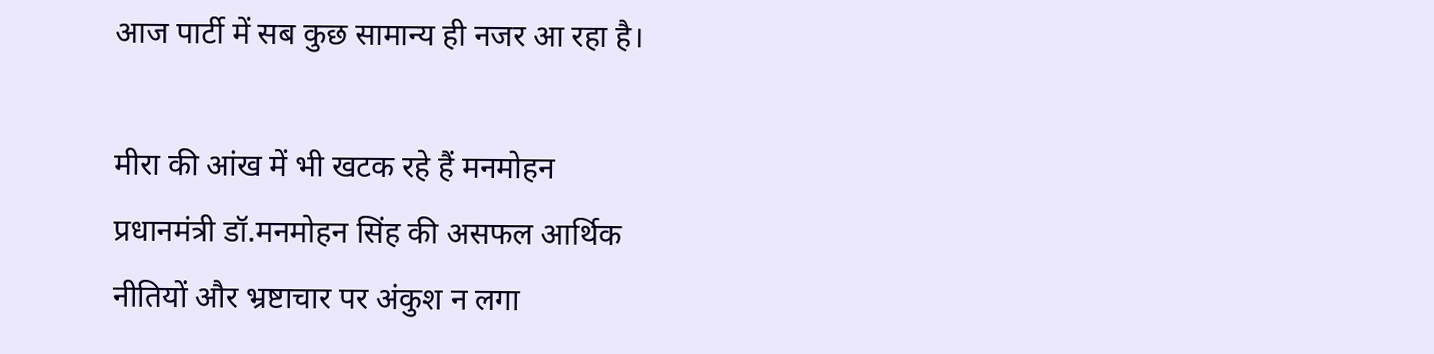आज पार्टी में सब कुछ सामान्य ही नजर आ रहा है।

मीरा की आंख में भी खटक रहे हैं मनमोहन
प्रधानमंत्री डॉ.मनमोहन सिंह की असफल आर्थिक नीतियों और भ्रष्टाचार पर अंकुश न लगा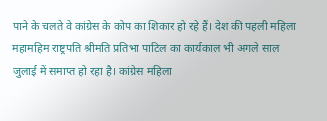पाने के चलते वे कांग्रेस के कोप का शिकार हो रहे हैं। देश की पहली महिला महामहिम राष्ट्रपति श्रीमति प्रतिभा पाटिल का कार्यकाल भी अगले साल जुलाई में समाप्त हो रहा है। कांग्रेस महिला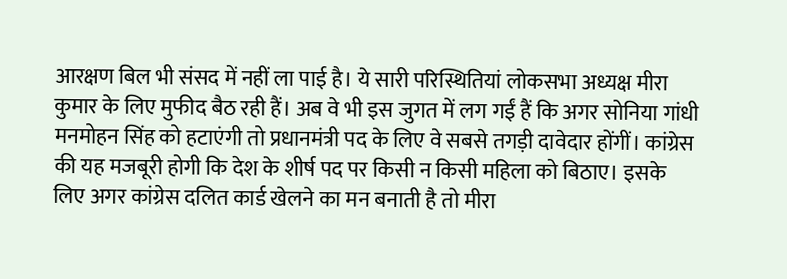आरक्षण बिल भी संसद में नहीं ला पाई है। ये सारी परिस्थितियां लोकसभा अध्यक्ष मीरा कुमार के लिए मुफीद बैठ रही हैं। अब वे भी इस जुगत में लग गईं हैं कि अगर सोनिया गांधी मनमोहन सिंह को हटाएंगी तो प्रधानमंत्री पद के लिए वे सबसे तगड़ी दावेदार होंगीं। कांग्रेस की यह मजबूरी होगी कि देश के शीर्ष पद पर किसी न किसी महिला को बिठाए। इसके लिए अगर कांग्रेस दलित कार्ड खेलने का मन बनाती है तो मीरा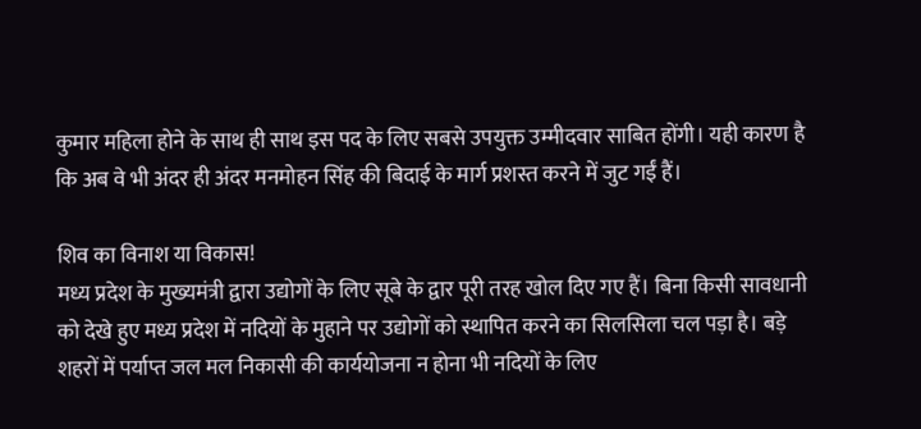कुमार महिला होने के साथ ही साथ इस पद के लिए सबसे उपयुक्त उम्मीदवार साबित होंगी। यही कारण है कि अब वे भी अंदर ही अंदर मनमोहन सिंह की बिदाई के मार्ग प्रशस्त करने में जुट गईं हैं।

शिव का विनाश या विकास!
मध्य प्रदेश के मुख्यमंत्री द्वारा उद्योगों के लिए सूबे के द्वार पूरी तरह खोल दिए गए हैं। बिना किसी सावधानी को देखे हुए मध्य प्रदेश में नदियों के मुहाने पर उद्योगों को स्थापित करने का सिलसिला चल पड़ा है। बड़े शहरों में पर्याप्त जल मल निकासी की कार्ययोजना न होना भी नदियों के लिए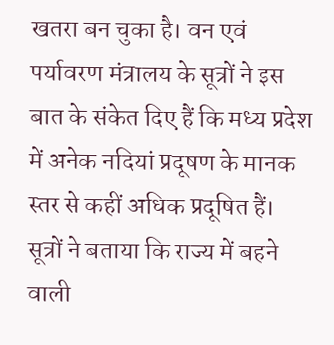खतरा बन चुका है। वन एवं पर्यावरण मंत्रालय के सूत्रों ने इस बात के संकेत दिए हैं कि मध्य प्रदेश में अनेक नदियां प्रदूषण के मानक स्तर से कहीं अधिक प्रदूषित हैं। सूत्रों ने बताया कि राज्य में बहने वाली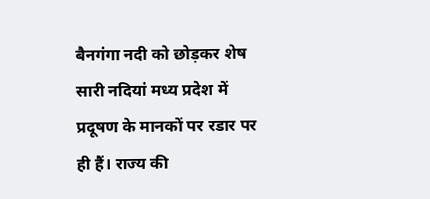बैनगंगा नदी को छोड़कर शेष सारी नदियां मध्य प्रदेश में प्रदूषण के मानकों पर रडार पर ही हैं। राज्य की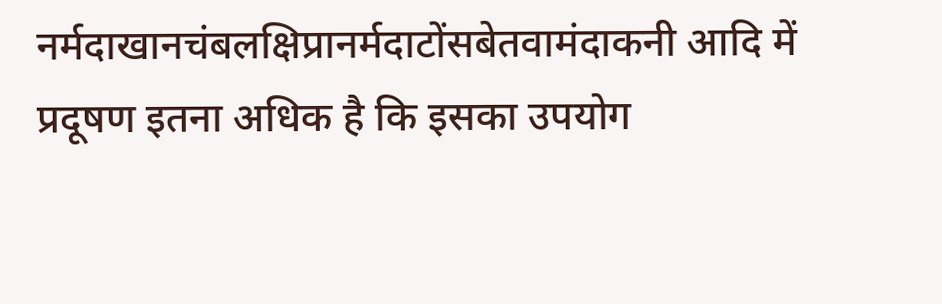नर्मदाखानचंबलक्षिप्रानर्मदाटोंसबेतवामंदाकनी आदि में प्रदूषण इतना अधिक है कि इसका उपयोग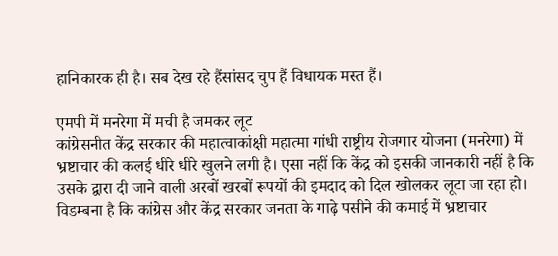हानिकारक ही है। सब देख रहे हैंसांसद चुप हैं विधायक मस्त हैं।

एमपी में मनरेगा में मची है जमकर लूट
कांग्रेसनीत केंद्र सरकार की महात्वाकांक्षी महात्मा गांधी राष्ट्रीय रोजगार योजना (मनरेगा) में भ्रष्टाचार की कलई धीरे धीरे खुलने लगी है। एसा नहीं कि केंद्र को इसकी जानकारी नहीं है कि उसके द्वारा दी जाने वाली अरबों खरबों रूपयों की इमदाद को दिल खोलकर लूटा जा रहा हो। विडम्बना है कि कांग्रेस और केंद्र सरकार जनता के गाढ़े पसीने की कमाई में भ्रष्टाचार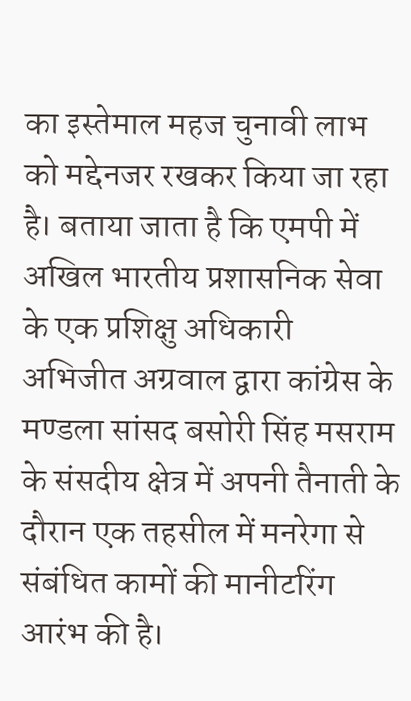का इस्तेमाल महज चुनावी लाभ को मद्देनजर रखकर किया जा रहा है। बताया जाता है कि एमपी में अखिल भारतीय प्रशासनिक सेवा के एक प्रशिक्षु अधिकारी अभिजीत अग्रवाल द्वारा कांग्रेस के मण्डला सांसद बसोरी सिंह मसराम के संसदीय क्षेत्र में अपनी तैनाती के दौरान एक तहसील में मनरेगा से संबंधित कामों की मानीटरिंग आरंभ की है।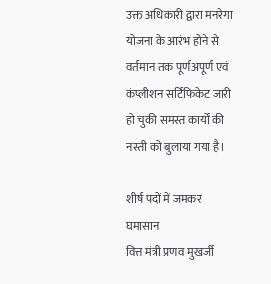उक्त अधिकारी द्वारा मनरेगा योजना के आरंभ होने से वर्तमान तक पूर्णअपूर्ण एवं कंप्लीशन सर्टिफिकेट जारी हो चुकी समस्त कार्यों की नस्ती को बुलाया गया है।

शीर्ष पदों में जमकर घमासान
वित्त मंत्री प्रणव मुखर्जी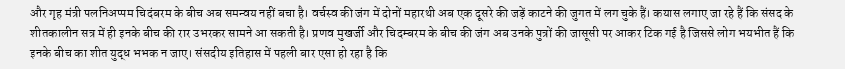और गृह मंत्री पलनिअप्पम चिदंबरम के बीच अब समन्वय नहीं बचा है। वर्चस्व की जंग में दोनों महारथी अब एक दूसरे की जड़ें काटने की जुगत में लग चुके हैं। कयास लगाए जा रहे हैं कि संसद के शीतकालीन सत्र में ही इनके बीच की रार उभरकर सामने आ सकती है। प्रणव मुखर्जी और चिदम्बरम के बीच की जंग अब उनके पुत्रों की जासूसी पर आकर टिक गई है जिससे लोग भयभीत हैं कि इनके बीच का शीत युद्ध भभक न जाए। संसदीय इतिहास में पहली बार एसा हो रहा है कि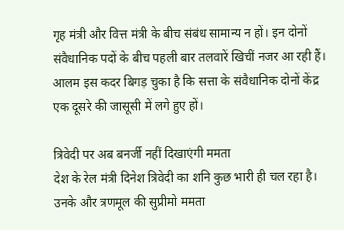गृह मंत्री और वित्त मंत्री के बीच संबंध सामान्य न हों। इन दोनों संवैधानिक पदों के बीच पहली बार तलवारें खिचीं नजर आ रही हैं। आलम इस कदर बिगड़ चुका है कि सत्ता के संवैधानिक दोनों केंद्र एक दूसरे की जासूसी में लगे हुए हों।

त्रिवेदी पर अब बनर्जी नहीं दिखाएंगी ममता
देश के रेल मंत्री दिनेश त्रिवेदी का शनि कुछ भारी ही चल रहा है। उनके और त्रणमूल की सुप्रीमो ममता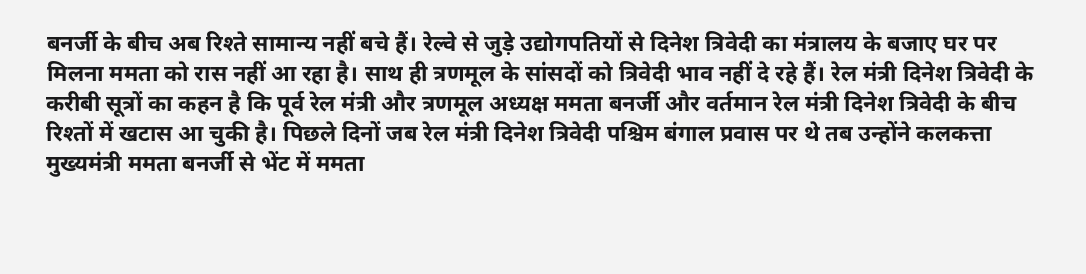बनर्जी के बीच अब रिश्ते सामान्य नहीं बचे हैं। रेल्वे से जुड़े उद्योगपतियों से दिनेश त्रिवेदी का मंत्रालय के बजाए घर पर मिलना ममता को रास नहीं आ रहा है। साथ ही त्रणमूल के सांसदों को त्रिवेदी भाव नहीं दे रहे हैं। रेल मंत्री दिनेश त्रिवेदी के करीबी सूत्रों का कहन है कि पूर्व रेल मंत्री और त्रणमूल अध्यक्ष ममता बनर्जी और वर्तमान रेल मंत्री दिनेश त्रिवेदी के बीच रिश्तों में खटास आ चुकी है। पिछले दिनों जब रेल मंत्री दिनेश त्रिवेदी पश्चिम बंगाल प्रवास पर थे तब उन्होंने कलकत्ता मुख्यमंत्री ममता बनर्जी से भेंट में ममता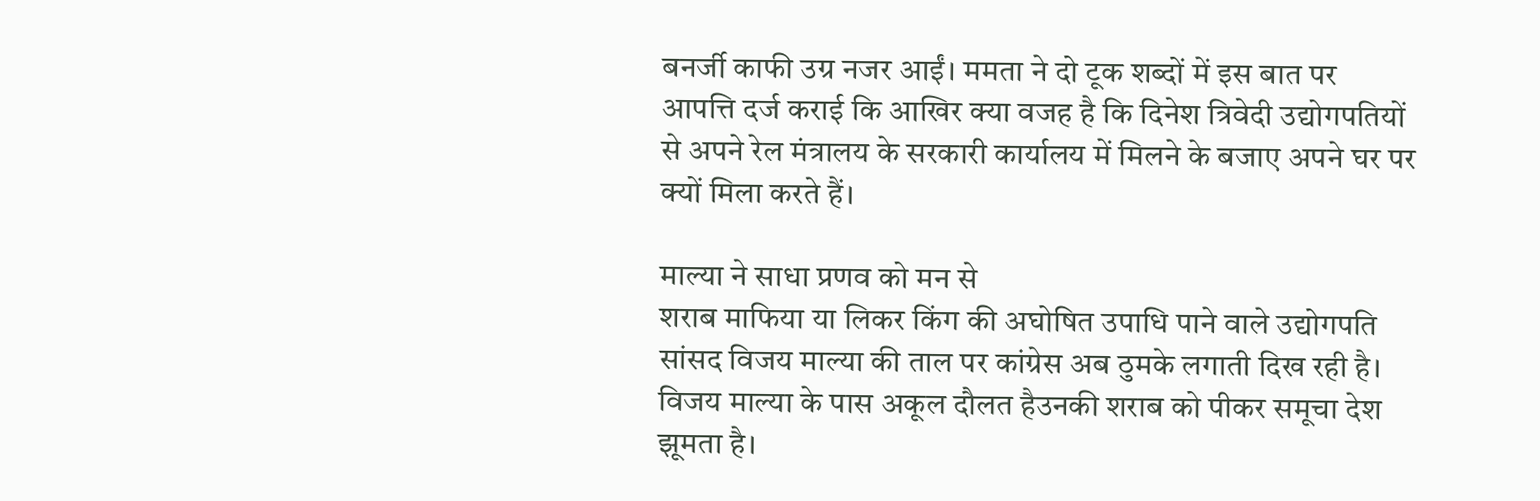बनर्जी काफी उग्र नजर आईं। ममता ने दो टूक शब्दों में इस बात पर आपत्ति दर्ज कराई कि आखिर क्या वजह है कि दिनेश त्रिवेदी उद्योगपतियों से अपने रेल मंत्रालय के सरकारी कार्यालय में मिलने के बजाए अपने घर पर क्यों मिला करते हैं।

माल्या ने साधा प्रणव को मन से
शराब माफिया या लिकर किंग की अघोषित उपाधि पाने वाले उद्योगपति सांसद विजय माल्या की ताल पर कांग्रेस अब ठुमके लगाती दिख रही है। विजय माल्या के पास अकूल दौलत हैउनकी शराब को पीकर समूचा देश झूमता है।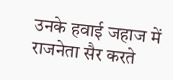उनके हवाई जहाज में राजनेता सैर करते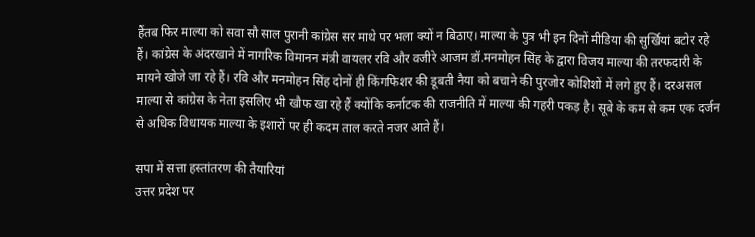हैंतब फिर माल्या को सवा सौ साल पुरानी कांग्रेस सर माथे पर भला क्यों न बिठाए। माल्या के पुत्र भी इन दिनों मीडिया की सुर्खियां बटोर रहे हैं। कांग्रेस के अंदरखाने में नागरिक विमानन मंत्री वायलर रवि और वजीरे आजम डॉ.मनमोहन सिंह के द्वारा विजय माल्या की तरफदारी के मायने खोजे जा रहे हैं। रवि और मनमोहन सिंह दोनों ही किंगफिशर की डूबती नैया को बचाने की पुरजोर कोशिशों में लगे हुए हैं। दरअसल माल्या से कांग्रेस के नेता इसलिए भी खौफ खा रहे हैं क्योंकि कर्नाटक की राजनीति में माल्या की गहरी पकड़ है। सूबे के कम से कम एक दर्जन से अधिक विधायक माल्या के इशारों पर ही कदम ताल करते नजर आते हैं।

सपा में सत्ता हस्तांतरण की तैयारियां
उत्तर प्रदेश पर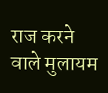राज करने वाले मुलायम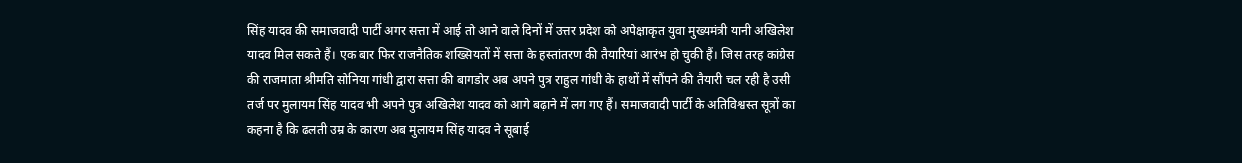सिंह यादव की समाजवादी पार्टी अगर सत्ता में आई तो आने वाले दिनों में उत्तर प्रदेश को अपेक्षाकृत युवा मुख्यमंत्री यानी अखिलेश यादव मिल सकते हैं। एक बार फिर राजनैतिक शख्सियतों में सत्ता के हस्तांतरण की तैयारियां आरंभ हो चुकी हैं। जिस तरह कांग्रेस की राजमाता श्रीमति सोनिया गांधी द्वारा सत्ता की बागडोर अब अपने पुत्र राहुल गांधी के हाथों में सौंपने की तैयारी चल रही है उसी तर्ज पर मुलायम सिंह यादव भी अपने पुत्र अखिलेश यादव को आगे बढ़ाने में लग गए हैं। समाजवादी पार्टी के अतिविश्वस्त सूत्रों का कहना है कि ढलती उम्र के कारण अब मुलायम सिंह यादव ने सूबाई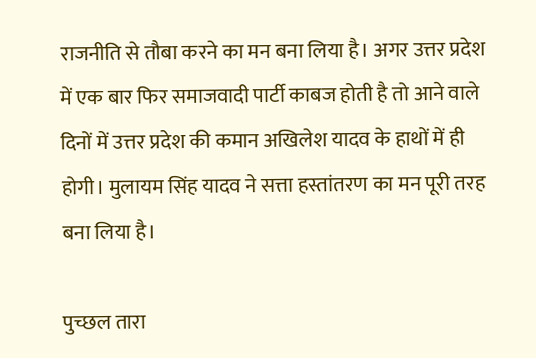राजनीति से तौबा करने का मन बना लिया है। अगर उत्तर प्रदेश में एक बार फिर समाजवादी पार्टी काबज होती है तो आने वाले दिनों में उत्तर प्रदेश की कमान अखिलेश यादव के हाथों में ही होगी। मुलायम सिंह यादव ने सत्ता हस्तांतरण का मन पूरी तरह बना लिया है।

पुच्छल तारा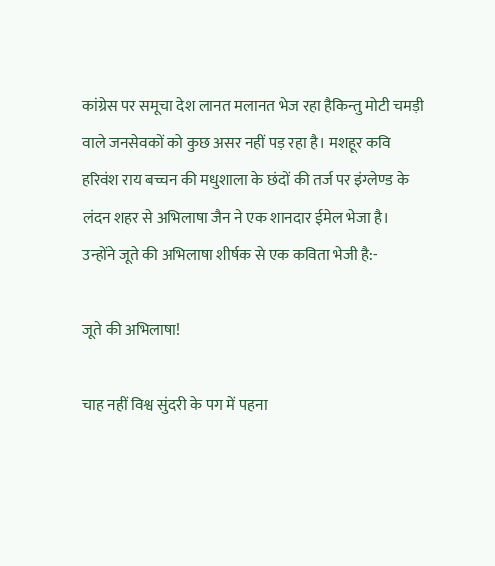कांग्रेस पर समूचा देश लानत मलानत भेज रहा हैकिन्तु मोटी चमड़ी वाले जनसेवकों को कुछ असर नहीं पड़ रहा है। मशहूर कवि हरिवंश राय बच्चन की मधुशाला के छंदों की तर्ज पर इंग्लेण्ड के लंदन शहर से अभिलाषा जैन ने एक शानदार ईमेल भेजा है। उन्होंने जूते की अभिलाषा शीर्षक से एक कविता भेजी है:-

जूते की अभिलाषा!

चाह नहीं विश्व सुंदरी के पग में पहना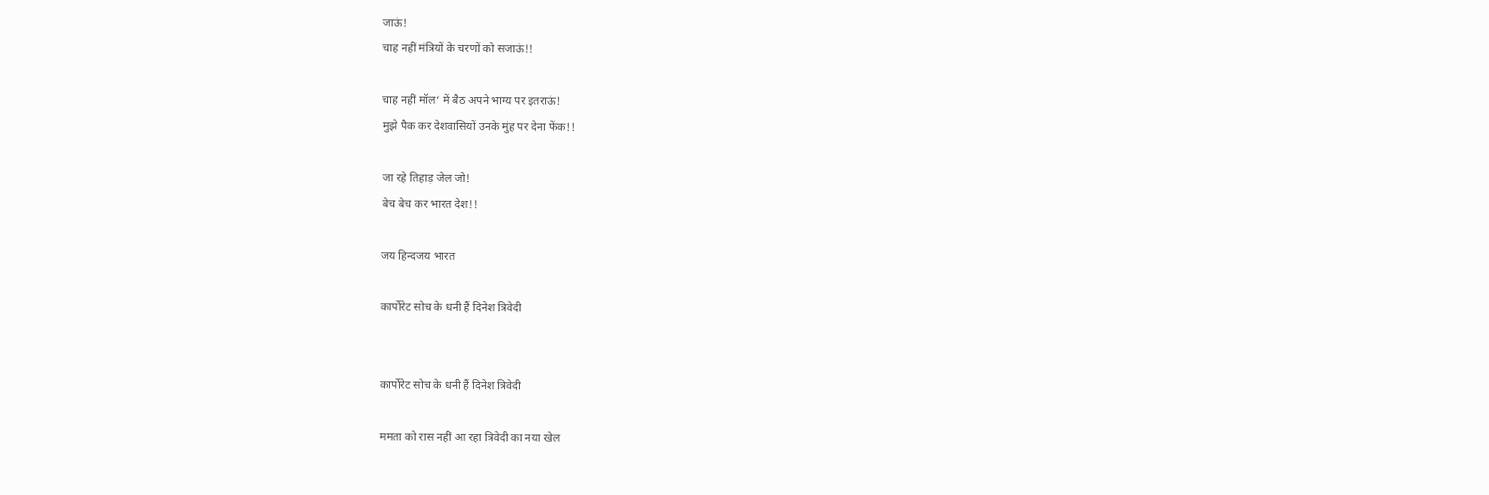जाऊं!
चाह नहीं मंत्रियों के चरणों को सजाऊं!!

चाह नहीं मॉल‘ में बैठ अपने भाग्य पर इतराऊं!
मुझे पैक कर देशवासियों उनके मुंह पर देना फेंक!!

जा रहे तिहाड़ जेल जो!
बेच बेच कर भारत देश!!

जय हिन्दजय भारत

कार्पोरेट सोच के धनी हैं दिनेश त्रिवेदी


कार्पोरेट सोच के धनी हैं दिनेश त्रिवेदी

ममता को रास नहीं आ रहा त्रिवेदी का नया खेल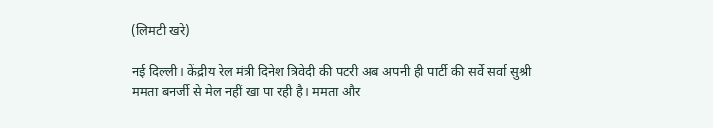(लिमटी खरे)

नई दिल्ली। केंद्रीय रेल मंत्री दिनेश त्रिवेदी की पटरी अब अपनी ही पार्टी की सर्वे सर्वा सुश्री ममता बनर्जी से मेल नहीं खा पा रही है। ममता और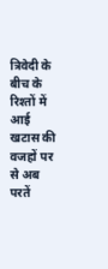त्रिवेदी के बीच के रिश्तों में आई खटास की वजहों पर से अब परतें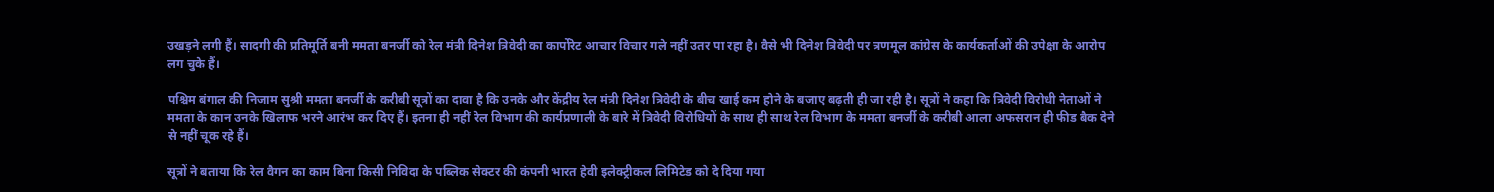उखड़ने लगी हैं। सादगी की प्रतिमूर्ति बनी ममता बनर्जी को रेल मंत्री दिनेश त्रिवेदी का कार्पोरेट आचार विचार गले नहीं उतर पा रहा है। वैसे भी दिनेश त्रिवेदी पर त्रणमूल कांग्रेस के कार्यकर्ताओं की उपेक्षा के आरोप लग चुके हैं।

पश्चिम बंगाल की निजाम सुश्री ममता बनर्जी के करीबी सूत्रों का दावा है कि उनके और केंद्रीय रेल मंत्री दिनेश त्रिवेदी के बीच खाई कम होने के बजाए बढ़ती ही जा रही है। सूत्रों ने कहा कि त्रिवेदी विरोधी नेताओं ने ममता के कान उनके खिलाफ भरने आरंभ कर दिए हैं। इतना ही नहीं रेल विभाग की कार्यप्रणाली के बारे में त्रिवेदी विरोधियों के साथ ही साथ रेल विभाग के ममता बनर्जी के करीबी आला अफसरान ही फीड बैक देने से नहीं चूक रहे हैं।

सूत्रों ने बताया कि रेल वैगन का काम बिना किसी निविदा के पब्लिक सेक्टर की कंपनी भारत हेवी इलेक्ट्रीकल लिमिटेड को दे दिया गया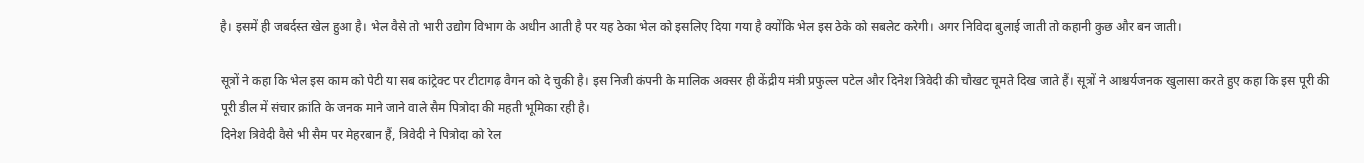है। इसमें ही जबर्दस्त खेल हुआ है। भेल वैसे तो भारी उद्योग विभाग के अधीन आती है पर यह ठेका भेल को इसलिए दिया गया है क्योंकि भेल इस ठेके को सबलेट करेगी। अगर निविदा बुलाई जाती तो कहानी कुछ और बन जाती।

सूत्रों ने कहा कि भेल इस काम को पेटी या सब कांट्रेक्ट पर टीटागढ़ वैगन को दे चुकी है। इस निजी कंपनी के मालिक अक्सर ही केंद्रीय मंत्री प्रफुल्ल पटेल और दिनेश त्रिवेदी की चौखट चूमते दिख जाते हैं। सूत्रों ने आश्चर्यजनक खुलासा करते हुए कहा कि इस पूरी की पूरी डील में संचार क्रांति के जनक माने जाने वाले सैम पित्रोदा की महती भूमिका रही है।
दिनेश त्रिवेदी वैसे भी सैम पर मेहरबान हैं, त्रिवेदी ने पित्रोदा को रेल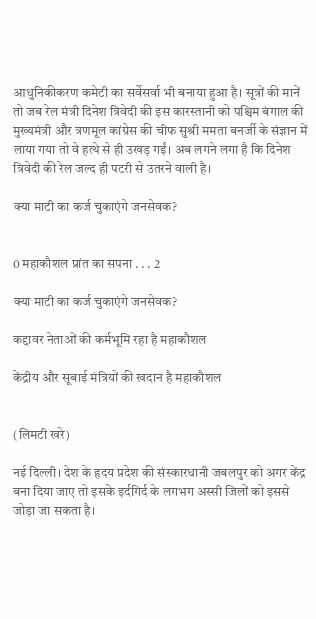आधुनिकीकरण कमेटी का सर्वेसर्वा भी बनाया हुआ है। सूत्रों की मानें तो जब रेल मंत्री दिनेश त्रिवेदी की इस कारस्तानी को पश्चिम बंगाल की मुख्यमंत्री और त्रणमूल कांग्रेस की चीफ सुश्री ममता बनर्जी के संज्ञान में लाया गया तो वे हत्थे से ही उखड़ गईं। अब लगने लगा है कि दिनेश त्रिवेदी की रेल जल्द ही पटरी से उतरने वाली है।

क्या माटी का कर्ज चुकाएंगे जनसेवक?


0 महाकौशल प्रांत का सपना . . . 2

क्या माटी का कर्ज चुकाएंगे जनसेवक?

कद्दावर नेताओं की कर्मभूमि रहा है महाकौशल

केंद्रीय और सूबाई मंत्रियों की खदान है महाकौशल


(लिमटी खरे)

नई दिल्ली। देश के हृदय प्रदेश की संस्कारधानी जबलपुर को अगर केंद्र बना दिया जाए तो इसके इर्दगिर्द के लगभग अस्सी जिलों को इससे जोड़ा जा सकता है।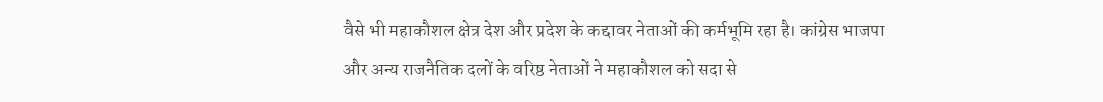वैसे भी महाकौशल क्षेत्र देश और प्रदेश के कद्दावर नेताओं की कर्मभूमि रहा है। कांग्रेस भाजपा और अन्य राजनैतिक दलों के वरिष्ठ नेताओं ने महाकौशल को सदा से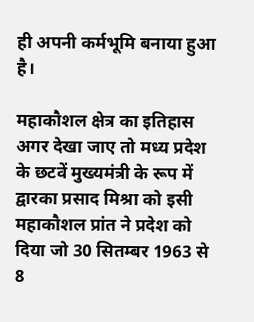ही अपनी कर्मभूमि बनाया हुआ है।

महाकौशल क्षेत्र का इतिहास अगर देखा जाए तो मध्य प्रदेश के छटवें मुख्यमंत्री के रूप में द्वारका प्रसाद मिश्रा को इसी महाकौशल प्रांत ने प्रदेश को दिया जो 30 सितम्बर 1963 से 8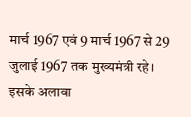मार्च 1967 एवं 9 मार्च 1967 से 29 जुलाई 1967 तक मुख्यमंत्री रहे। इसके अलावा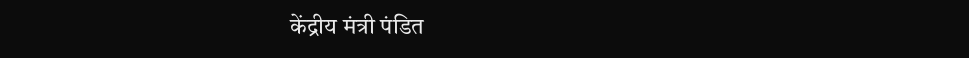केंद्रीय मंत्री पंडित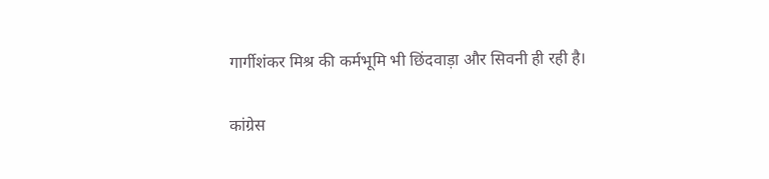गार्गीशंकर मिश्र की कर्मभूमि भी छिंदवाड़ा और सिवनी ही रही है।

कांग्रेस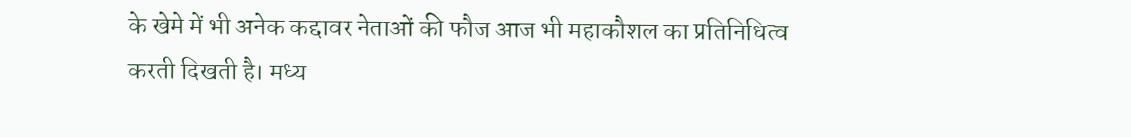के खेमे में भी अनेक कद्दावर नेताओं की फौज आज भी महाकौशल का प्रतिनिधित्व करती दिखती है। मध्य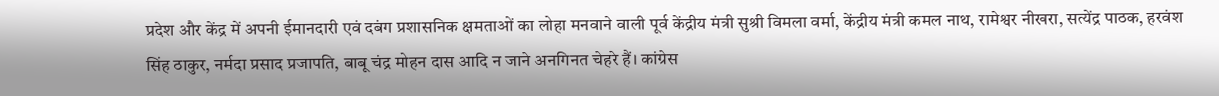प्रदेश और केंद्र में अपनी ईमानदारी एवं दबंग प्रशासनिक क्षमताओं का लोहा मनवाने वाली पूर्व केंद्रीय मंत्री सुश्री विमला वर्मा, केंद्रीय मंत्री कमल नाथ, रामेश्वर नीखरा, सत्येंद्र पाठक, हरवंश सिंह ठाकुर, नर्मदा प्रसाद प्रजापति, बाबू चंद्र मोहन दास आदि न जाने अनगिनत चेहरे हैं। कांग्रेस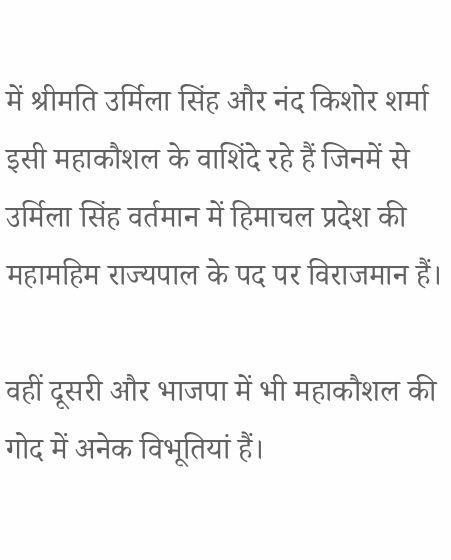में श्रीमति उर्मिला सिंह और नंद किशोर शर्मा इसी महाकौशल के वाशिंदे रहे हैं जिनमें से उर्मिला सिंह वर्तमान में हिमाचल प्रदेश की महामहिम राज्यपाल के पद पर विराजमान हैं।

वहीं दूसरी और भाजपा में भी महाकौशल की गोद में अनेक विभूतियां हैं।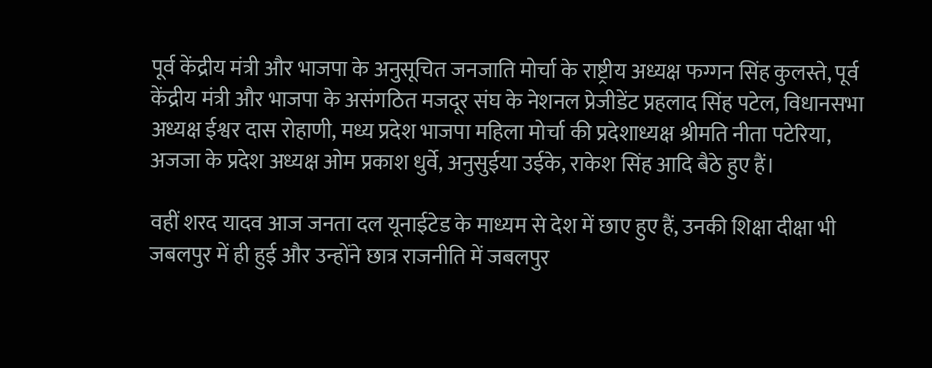पूर्व केंद्रीय मंत्री और भाजपा के अनुसूचित जनजाति मोर्चा के राष्ट्रीय अध्यक्ष फग्गन सिंह कुलस्ते, पूर्व केंद्रीय मंत्री और भाजपा के असंगठित मजदूर संघ के नेशनल प्रेजीडेंट प्रहलाद सिंह पटेल, विधानसभा अध्यक्ष ईश्वर दास रोहाणी, मध्य प्रदेश भाजपा महिला मोर्चा की प्रदेशाध्यक्ष श्रीमति नीता पटेरिया, अजजा के प्रदेश अध्यक्ष ओम प्रकाश धुर्वे, अनुसुईया उईके, राकेश सिंह आदि बैठे हुए हैं।

वहीं शरद यादव आज जनता दल यूनाईटेड के माध्यम से देश में छाए हुए हैं, उनकी शिक्षा दीक्षा भी जबलपुर में ही हुई और उन्होंने छात्र राजनीति में जबलपुर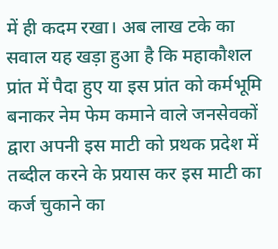में ही कदम रखा। अब लाख टके का सवाल यह खड़ा हुआ है कि महाकौशल प्रांत में पैदा हुए या इस प्रांत को कर्मभूमि बनाकर नेम फेम कमाने वाले जनसेवकों द्वारा अपनी इस माटी को प्रथक प्रदेश में तब्दील करने के प्रयास कर इस माटी का कर्ज चुकाने का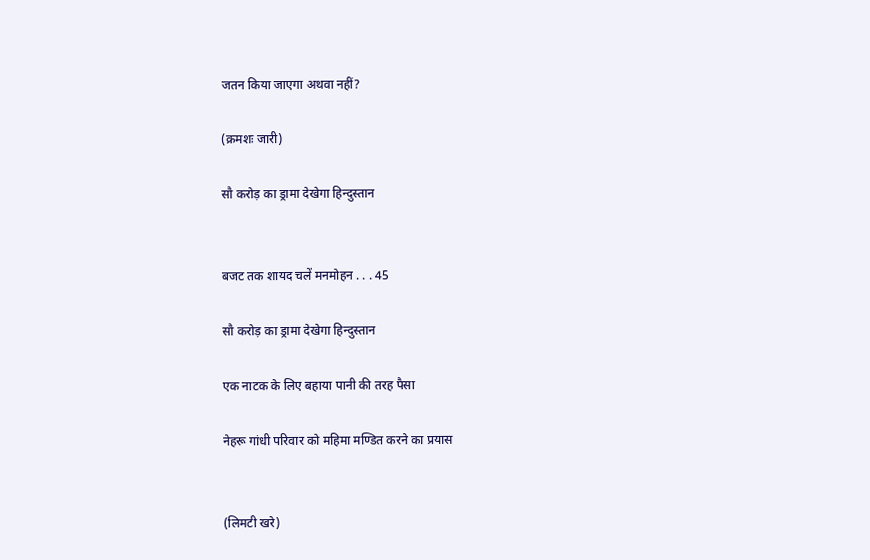जतन किया जाएगा अथवा नहीं?

(क्रमशः जारी)

सौ करोड़ का ड्रामा देखेगा हिन्दुस्तान


बजट तक शायद चलें मनमोहन . . . 45

सौ करोड़ का ड्रामा देखेगा हिन्दुस्तान

एक नाटक के लिए बहाया पानी की तरह पैसा

नेहरू गांधी परिवार को महिमा मण्डित करने का प्रयास


(लिमटी खरे)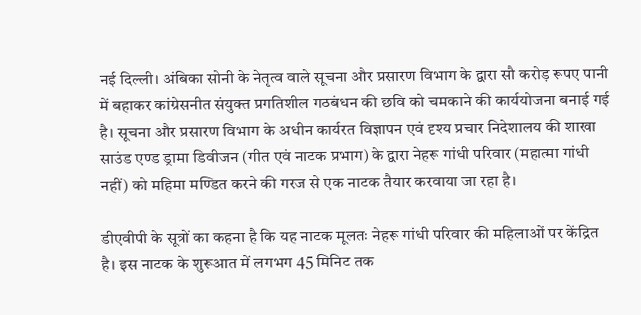नई दिल्ली। अंबिका सोनी के नेतृत्व वाले सूचना और प्रसारण विभाग के द्वारा सौ करोड़ रूपए पानी में बहाकर कांग्रेसनीत संयुक्त प्रगतिशील गठबंधन की छवि को चमकाने की कार्ययोजना बनाई गई है। सूचना और प्रसारण विभाग के अधीन कार्यरत विज्ञापन एवं दृश्य प्रचार निदेशालय की शाखा साउंड एण्ड ड्रामा डिवीजन (गीत एवं नाटक प्रभाग) के द्वारा नेहरू गांधी परिवार (महात्मा गांधी नहीं) को महिमा मण्डित करने की गरज से एक नाटक तैयार करवाया जा रहा है।

डीएवीपी के सूत्रों का कहना है कि यह नाटक मूलतः नेहरू गांधी परिवार की महिलाओं पर केंद्रित है। इस नाटक के शुरूआत में लगभग 45 मिनिट तक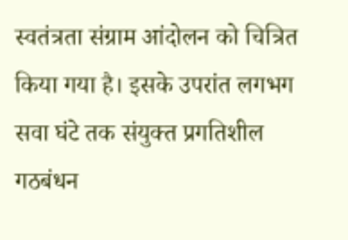स्वतंत्रता संग्राम आंदोलन को चित्रित किया गया है। इसके उपरांत लगभग सवा घंटे तक संयुक्त प्रगतिशील गठबंधन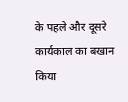के पहले और दूसरे कार्यकाल का बखान किया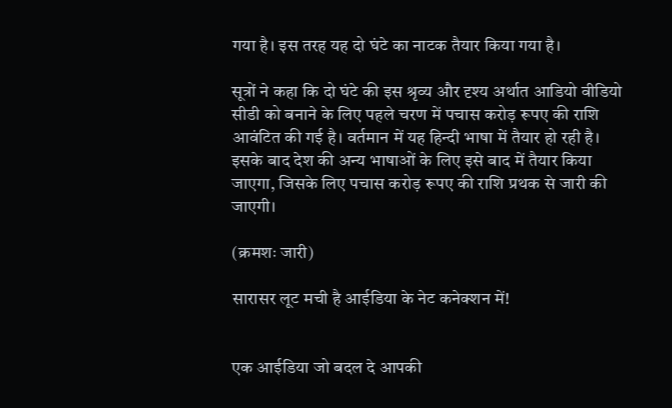गया है। इस तरह यह दो घंटे का नाटक तैयार किया गया है।

सूत्रों ने कहा कि दो घंटे की इस श्रृव्य और दृश्य अर्थात आडियो वीडियो सीडी को बनाने के लिए पहले चरण में पचास करोड़ रूपए की राशि आवंटित की गई है। वर्तमान में यह हिन्दी भाषा में तैयार हो रही है। इसके बाद देश की अन्य भाषाओं के लिए इसे बाद में तैयार किया जाएगा, जिसके लिए पचास करोड़ रूपए की राशि प्रथक से जारी की जाएगी।

(क्रमशः जारी)

सारासर लूट मची है आईडिया के नेट कनेक्शन में!


एक आईडिया जो बदल दे आपकी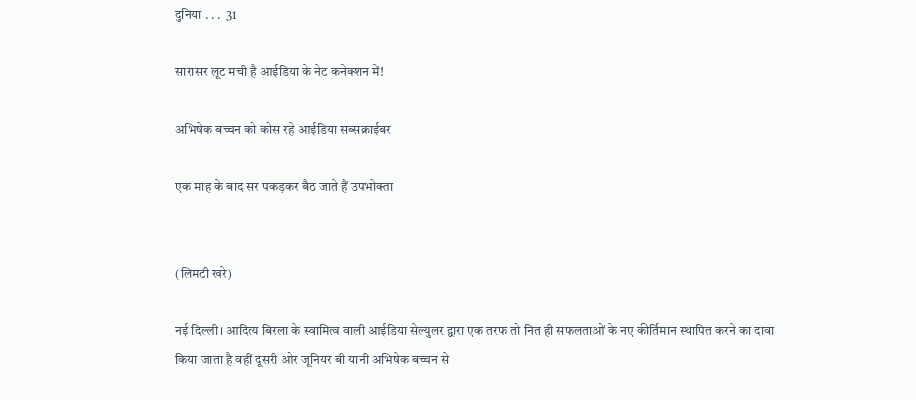दुनिया . . .  31

सारासर लूट मची है आईडिया के नेट कनेक्शन में!

अभिषेक बच्चन को कोस रहे आईडिया सब्सक्राईबर

एक माह के बाद सर पकड़कर बैठ जाते हैं उपभोक्ता


(लिमटी खरे)

नई दिल्ली। आदित्य बिरला के स्वामित्व वाली आईडिया सेल्युलर द्वारा एक तरफ तो नित ही सफलताओं के नए कीर्तिमान स्थापित करने का दावा किया जाता है वहीं दूसरी ओर जूनियर बी यानी अभिषेक बच्चन से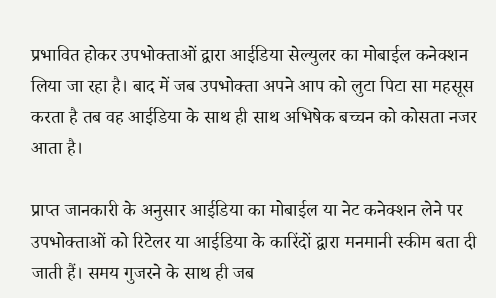प्रभावित होकर उपभोक्ताओं द्वारा आईडिया सेल्युलर का मोबाईल कनेक्शन लिया जा रहा है। बाद में जब उपभोक्ता अपने आप को लुटा पिटा सा महसूस करता है तब वह आईडिया के साथ ही साथ अभिषेक बच्चन को कोसता नजर आता है।

प्राप्त जानकारी के अनुसार आईडिया का मोबाईल या नेट कनेक्शन लेने पर उपभोक्ताओं को रिटेलर या आईडिया के कारिंदों द्वारा मनमानी स्कीम बता दी जाती हैं। समय गुजरने के साथ ही जब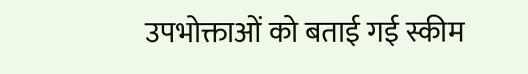उपभोक्ताओं को बताई गई स्कीम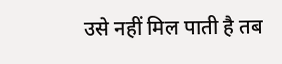उसे नहीं मिल पाती है तब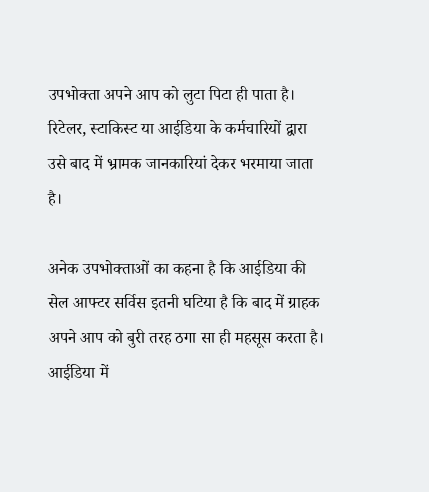उपभोक्ता अपने आप को लुटा पिटा ही पाता है। रिटेलर, स्टाकिस्ट या आईडिया के कर्मचारियों द्वारा उसे बाद में भ्रामक जानकारियां देकर भरमाया जाता है।

अनेक उपभोक्ताओं का कहना है कि आईडिया की सेल आफ्टर सर्विस इतनी घटिया है कि बाद में ग्राहक अपने आप को बुरी तरह ठगा सा ही महसूस करता है। आईडिया में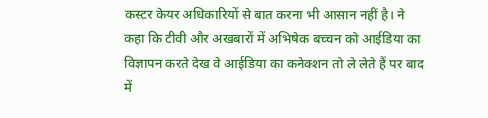कस्टर केयर अधिकारियों से बात करना भी आसान नहीं है। ने कहा कि टीवी और अखबारों में अभिषेक बच्चन को आईडिया का विज्ञापन करते देख वे आईडिया का कनेक्शन तो ले लेते हैं पर बाद में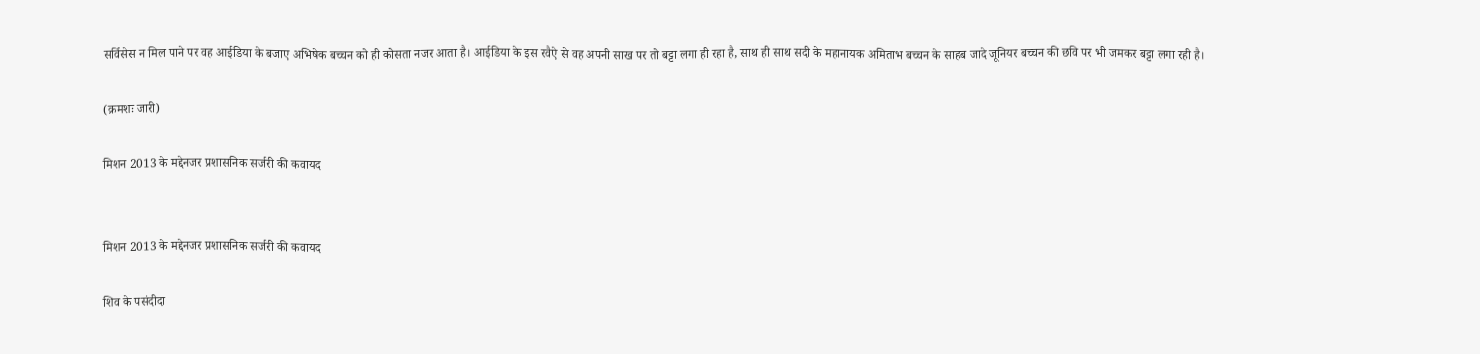सर्विसेस न मिल पाने पर वह आईडिया के बजाए अभिषेक बच्चन को ही कोसता नजर आता है। आईडिया के इस रवैऐ से वह अपनी साख पर तो बट्टा लगा ही रहा है, साथ ही साथ सदी के महानायक अमिताभ बच्चन के साहब जादे जूनियर बच्चन की छवि पर भी जमकर बट्टा लगा रही है।

(क्रमशः जारी)

मिशन 2013 के मद्देनजर प्रशासनिक सर्जरी की कवायद


मिशन 2013 के मद्देनजर प्रशासनिक सर्जरी की कवायद

शिव के पसंदीदा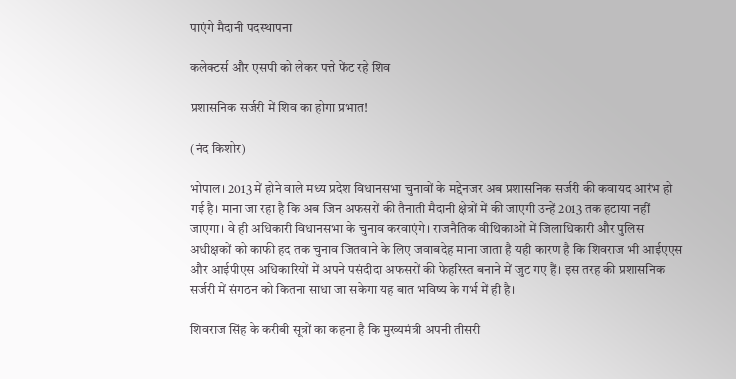पाएंगे मैदानी पदस्थापना

कलेक्टर्स और एसपी को लेकर पत्ते फेंट रहे शिव

प्रशासनिक सर्जरी में शिव का होगा प्रभात!

(नंद किशोर)

भोपाल। 2013 में होने वाले मध्य प्रदेश विधानसभा चुनावों के मद्देनजर अब प्रशासनिक सर्जरी की कवायद आरंभ हो गई है। माना जा रहा है कि अब जिन अफसरों की तैनाती मैदानी क्षेत्रों में की जाएगी उन्हें 2013 तक हटाया नहीं जाएगा। वे ही अधिकारी विधानसभा के चुनाव करवाएंगे। राजनैतिक वीथिकाओं में जिलाधिकारी और पुलिस अधीक्षकों को काफी हद तक चुनाव जितवाने के लिए जवाबदेह माना जाता है यही कारण है कि शिवराज भी आईएएस और आईपीएस अधिकारियों में अपने पसंदीदा अफसरों की फेहरिस्त बनाने में जुट गए हैं। इस तरह की प्रशासनिक सर्जरी में संगठन को कितना साधा जा सकेगा यह बात भविष्य के गर्भ में ही है।

शिवराज सिंह के करीबी सूत्रों का कहना है कि मुख्यमंत्री अपनी तीसरी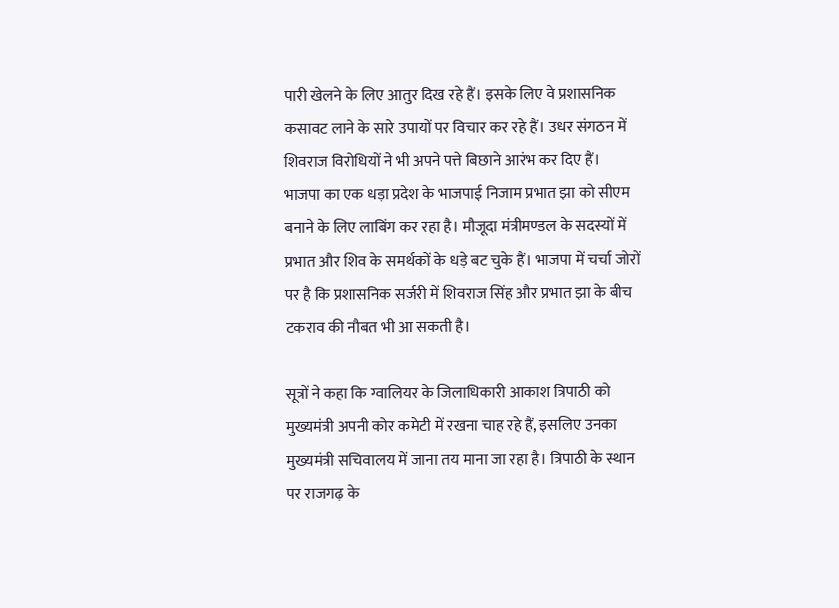पारी खेलने के लिए आतुर दिख रहे हैं। इसके लिए वे प्रशासनिक कसावट लाने के सारे उपायों पर विचार कर रहे हैं। उधर संगठन में शिवराज विरोधियों ने भी अपने पत्ते बिछाने आरंभ कर दिए हैं। भाजपा का एक धड़ा प्रदेश के भाजपाई निजाम प्रभात झा को सीएम बनाने के लिए लाबिंग कर रहा है। मौजूदा मंत्रीमण्डल के सदस्यों में प्रभात और शिव के समर्थकों के धड़े बट चुके हैं। भाजपा में चर्चा जोरों पर है कि प्रशासनिक सर्जरी में शिवराज सिंह और प्रभात झा के बीच टकराव की नौबत भी आ सकती है।

सूत्रों ने कहा कि ग्वालियर के जिलाधिकारी आकाश त्रिपाठी को मुख्यमंत्री अपनी कोर कमेटी में रखना चाह रहे हैं, इसलिए उनका मुख्यमंत्री सचिवालय में जाना तय माना जा रहा है। त्रिपाठी के स्थान पर राजगढ़ के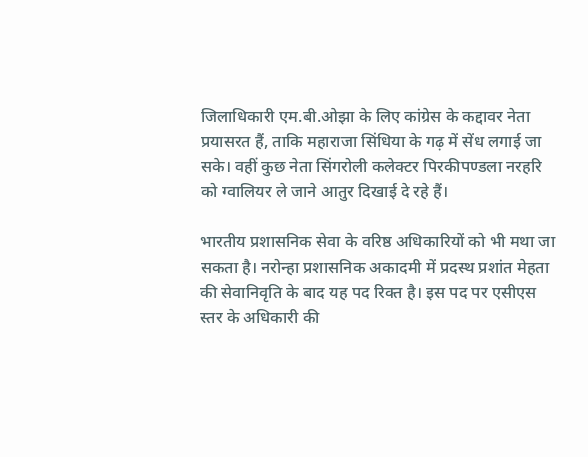जिलाधिकारी एम.बी.ओझा के लिए कांग्रेस के कद्दावर नेता प्रयासरत हैं, ताकि महाराजा सिंधिया के गढ़ में सेंध लगाई जा सके। वहीं कुछ नेता सिंगरोली कलेक्टर पिरकीपण्डला नरहरि को ग्वालियर ले जाने आतुर दिखाई दे रहे हैं।

भारतीय प्रशासनिक सेवा के वरिष्ठ अधिकारियों को भी मथा जा सकता है। नरोन्हा प्रशासनिक अकादमी में प्रदस्थ प्रशांत मेहता की सेवानिवृति के बाद यह पद रिक्त है। इस पद पर एसीएस स्तर के अधिकारी की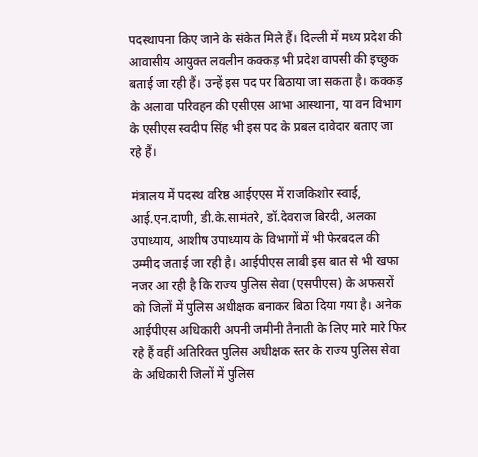पदस्थापना किए जाने के संकेत मिले हैं। दिल्ली में मध्य प्रदेश की आवासीय आयुक्त लवलीन कक्कड़ भी प्रदेश वापसी की इच्छुक बताई जा रही हैं। उन्हें इस पद पर बिठाया जा सकता है। कक्कड़ के अलावा परिवहन की एसीएस आभा आस्थाना, या वन विभाग के एसीएस स्वदीप सिंह भी इस पद के प्रबल दावेदार बताए जा रहे हैं।

मंत्रालय में पदस्थ वरिष्ठ आईएएस में राजकिशोर स्वाई, आई.एन.दाणी, डी.के.सामंतरे, डॉ.देवराज बिरदी, अलका उपाध्याय, आशीष उपाध्याय के विभागों में भी फेरबदल की उम्मीद जताई जा रही है। आईपीएस लाबी इस बात से भी खफा नजर आ रही है कि राज्य पुलिस सेवा (एसपीएस) के अफसरों को जिलों में पुलिस अधीक्षक बनाकर बिठा दिया गया है। अनेक आईपीएस अधिकारी अपनी जमीनी तैनाती के लिए मारे मारे फिर रहे हैं वहीं अतिरिक्त पुलिस अधीक्षक स्तर के राज्य पुलिस सेवा के अधिकारी जिलों में पुलिस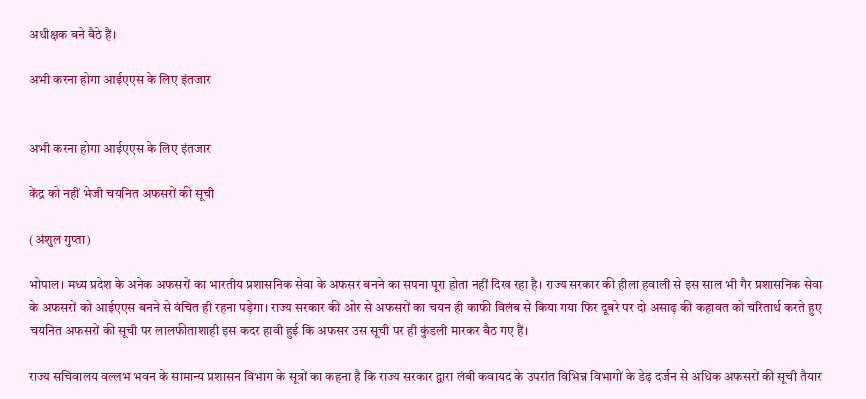अधीक्षक बने बैठे हैं।

अभी करना होगा आईएएस के लिए इंतजार


अभी करना होगा आईएएस के लिए इंतजार

केंद्र को नहीं भेजी चयनित अफसरों की सूची

(अंशुल गुप्ता)

भोपाल। मध्य प्रदेश के अनेक अफसरों का भारतीय प्रशासनिक सेवा के अफसर बनने का सपना पूरा होता नहीं दिख रहा है। राज्य सरकार की हीला हवाली से इस साल भी गैर प्रशासनिक सेवा के अफसरों को आईएएस बनने से वंचित ही रहना पड़ेगा। राज्य सरकार की ओर से अफसरों का चयन ही काफी विलंब से किया गया फिर दूबरे पर दो असाढ़ की कहावत को चरितार्थ करते हुए चयनित अफसरों की सूची पर लालफीताशाही इस कदर हावी हुई कि अफसर उस सूची पर ही कुंडली मारकर बैठ गए हैं।

राज्य सचिवालय वल्लभ भवन के सामान्य प्रशासन विभाग के सूत्रों का कहना है कि राज्य सरकार द्वारा लंबी कवायद के उपरांत विभिन्न विभागों के डेढ़ दर्जन से अधिक अफसरों की सूची तैयार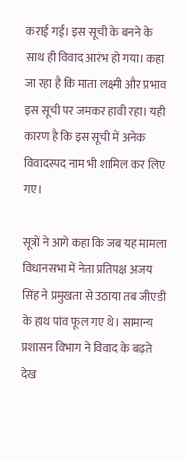कराई गई। इस सूची के बनने के साथ ही विवाद आरंभ हो गया। कहा जा रहा है कि माता लक्ष्मी और प्रभाव इस सूची पर जमकर हावी रहा। यही कारण है कि इस सूची में अनेक विवादस्पद नाम भी शामिल कर लिए गए।

सूत्रों ने आगे कहा कि जब यह मामला विधानसभा में नेता प्रतिपक्ष अजय सिंह ने प्रमुखता से उठाया तब जीएडी के हाथ पांव फूल गए थे। सामान्य प्रशासन विभाग ने विवाद के बढ़ते देख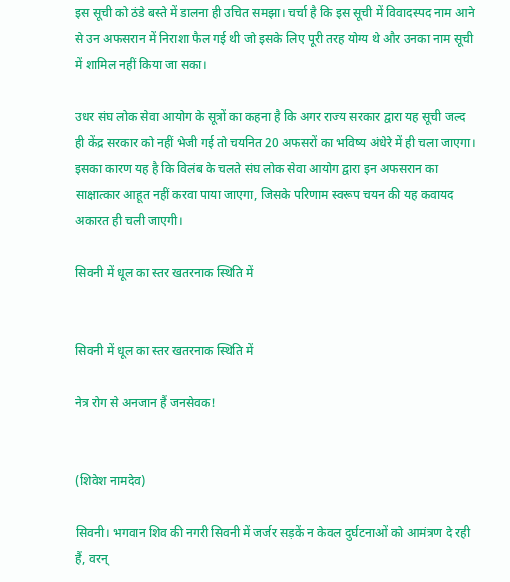इस सूची को ठंडे बस्ते में डालना ही उचित समझा। चर्चा है कि इस सूची में विवादस्पद नाम आने से उन अफसरान में निराशा फैल गई थी जो इसके लिए पूरी तरह योग्य थे और उनका नाम सूची में शामिल नहीं किया जा सका।

उधर संघ लोक सेवा आयोग के सूत्रों का कहना है कि अगर राज्य सरकार द्वारा यह सूची जल्द ही केंद्र सरकार को नहीं भेजी गई तो चयनित 20 अफसरों का भविष्य अंधेरे में ही चला जाएगा। इसका कारण यह है कि विलंब के चलते संघ लोक सेवा आयोग द्वारा इन अफसरान का साक्षात्कार आहूत नहीं करवा पाया जाएगा, जिसके परिणाम स्वरूप चयन की यह कवायद अकारत ही चली जाएगी।

सिवनी में धूल का स्तर खतरनाक स्थिति में


सिवनी में धूल का स्तर खतरनाक स्थिति में

नेत्र रोग से अनजान हैं जनसेवक!


(शिवेश नामदेव)

सिवनी। भगवान शिव की नगरी सिवनी में जर्जर सड़कें न केवल दुर्घटनाओं को आमंत्रण दे रही हैं, वरन्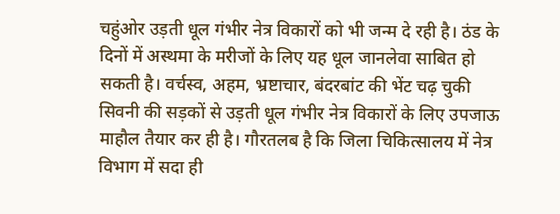चहुंओर उड़ती धूल गंभीर नेत्र विकारों को भी जन्म दे रही है। ठंड के दिनों में अस्थमा के मरीजों के लिए यह धूल जानलेवा साबित हो सकती है। वर्चस्व, अहम, भ्रष्टाचार, बंदरबांट की भेंट चढ़ चुकी सिवनी की सड़कों से उड़ती धूल गंभीर नेत्र विकारों के लिए उपजाऊ माहौल तैयार कर ही है। गौरतलब है कि जिला चिकित्सालय में नेत्र विभाग में सदा ही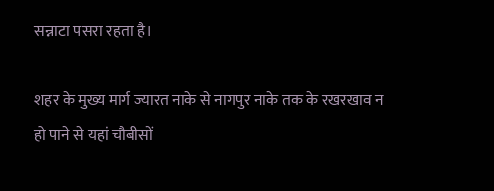सन्नाटा पसरा रहता है।

शहर के मुख्य मार्ग ज्यारत नाके से नागपुर नाके तक के रखरखाव न हो पाने से यहां चौबीसों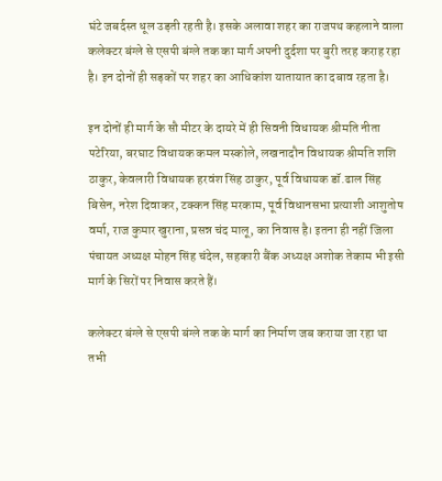घंटे जबर्दस्त धूल उड़ती रहती है। इसके अलावा शहर का राजपथ कहलाने वाला कलेक्टर बंग्ले से एसपी बंग्ले तक का मार्ग अपनी दुर्दशा पर बुरी तरह कराह रहा है। इन दोनों ही सड़कों पर शहर का आधिकांश यातायात का दबाव रहता है।

इन दोनों ही मार्ग के सौ मीटर के दायरे में ही सिवनी विधायक श्रीमति नीता पटेरिया, बरघाट विधायक कमल मस्कोले, लखनादौन विधायक श्रीमति शशि ठाकुर, केवलारी विधायक हरवंश सिंह ठाकुर, पूर्व विधायक डॉ.ढाल सिंह बिसेन, नरेश दिवाकर, टक्कन सिंह मरकाम, पूर्व विधानसभा प्रत्याशी आशुतोष वर्मा, राज कुमार खुराना, प्रसन्न चंद मालू, का निवास है। इतना ही नहीं जिला पंचायत अध्यक्ष मोहन सिंह चंदेल, सहकारी बैंक अध्यक्ष अशोक तेकाम भी इसी मार्ग के सिरों पर निवास करते हैं।

कलेक्टर बंग्ले से एसपी बंग्ले तक के मार्ग का निर्माण जब कराया जा रहा था तभी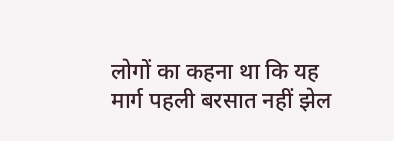लोगों का कहना था कि यह मार्ग पहली बरसात नहीं झेल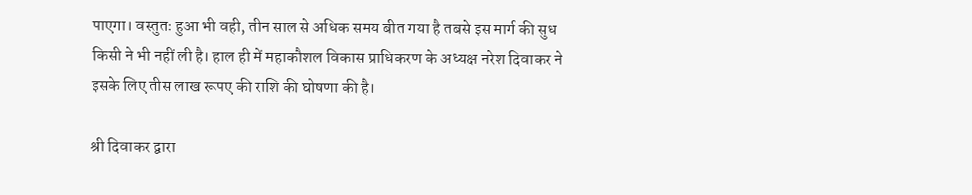पाएगा। वस्तुतः हुआ भी वही, तीन साल से अधिक समय बीत गया है तबसे इस मार्ग की सुध किसी ने भी नहीं ली है। हाल ही में महाकौशल विकास प्राधिकरण के अध्यक्ष नरेश दिवाकर ने इसके लिए तीस लाख रूपए की राशि की घोषणा की है।

श्री दिवाकर द्वारा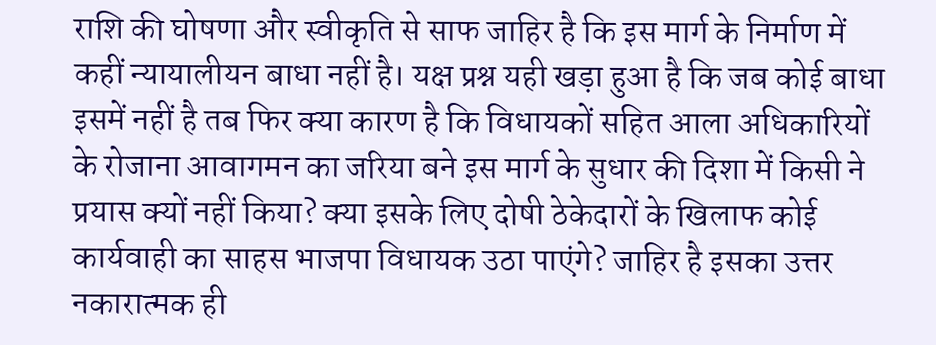राशि की घोषणा और स्वीकृति से साफ जाहिर है कि इस मार्ग के निर्माण में कहीं न्यायालीयन बाधा नहीं है। यक्ष प्रश्न यही खड़ा हुआ है कि जब कोई बाधा इसमें नहीं है तब फिर क्या कारण है कि विधायकों सहित आला अधिकारियों के रोजाना आवागमन का जरिया बने इस मार्ग के सुधार की दिशा में किसी ने प्रयास क्यों नहीं किया? क्या इसके लिए दोषी ठेकेदारों के खिलाफ कोई कार्यवाही का साहस भाजपा विधायक उठा पाएंगे? जाहिर है इसका उत्तर नकारात्मक ही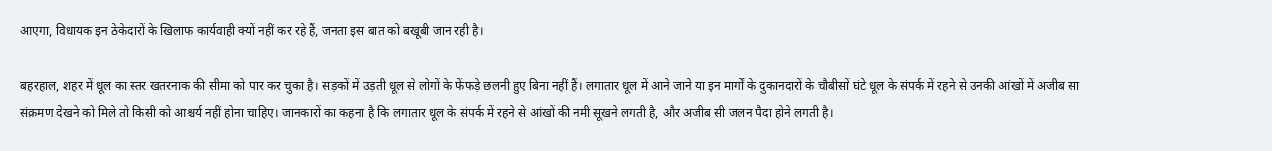आएगा, विधायक इन ठेकेदारों के खिलाफ कार्यवाही क्यों नहीं कर रहे हैं, जनता इस बात को बखूबी जान रही है।

बहरहाल, शहर में धूल का स्तर खतरनाक की सीमा को पार कर चुका है। सड़कों में उड़ती धूल से लोगों के फेंफड़े छलनी हुए बिना नहीं हैं। लगातार धूल में आने जाने या इन मार्गों के दुकानदारों के चौबीसों घंटे धूल के संपर्क में रहने से उनकी आंखों में अजीब सा संक्रमण देखने को मिले तो किसी को आश्चर्य नहीं होना चाहिए। जानकारों का कहना है कि लगातार धूल के संपर्क में रहने से आंखों की नमी सूखने लगती है, और अजीब सी जलन पैदा होने लगती है।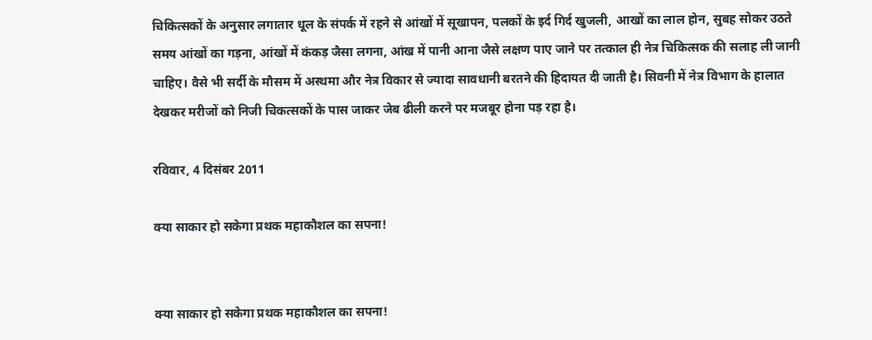चिकित्सकों के अनुसार लगातार धूल के संपर्क में रहने से आंखों में सूखापन, पलकों के इर्द गिर्द खुजली, आखों का लाल होन, सुबह सोकर उठते समय आंखों का गड़ना, आंखों में कंकड़ जैसा लगना, आंख में पानी आना जैसे लक्षण पाए जाने पर तत्काल ही नेत्र चिकित्सक की सलाह ली जानी चाहिए। वैसे भी सर्दी के मौसम में अस्थमा और नेत्र विकार से ज्यादा सावधानी बरतने की हिदायत दी जाती है। सिवनी में नेत्र विभाग के हालात देखकर मरीजों को निजी चिकत्सकों के पास जाकर जेब ढीली करने पर मजबूर होना पड़ रहा है।

रविवार, 4 दिसंबर 2011

क्या साकार हो सकेगा प्रथक महाकौशल का सपना!


क्या साकार हो सकेगा प्रथक महाकौशल का सपना!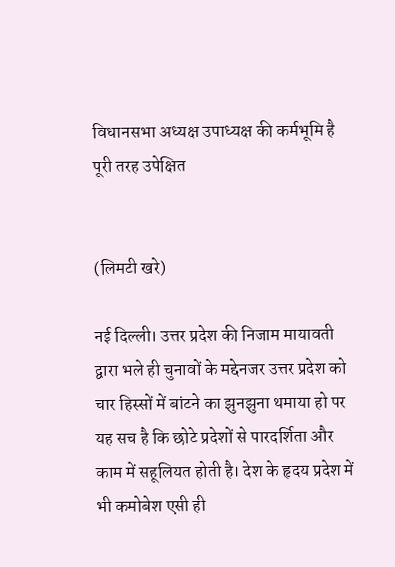विधानसभा अध्यक्ष उपाध्यक्ष की कर्मभूमि है पूरी तरह उपेक्षित


(लिमटी खरे)

नई दिल्ली। उत्तर प्रदेश की निजाम मायावती द्वारा भले ही चुनावों के मद्देनजर उत्तर प्रदेश को चार हिस्सों में बांटने का झुनझुना थमाया हो पर यह सच है कि छोटे प्रदेशों से पारदर्शिता और काम में सहूलियत होती है। देश के हृदय प्रदेश में भी कमोबेश एसी ही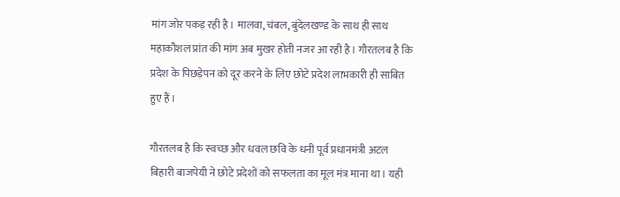मांग जोर पकड़ रही है। मालवा, चंबल, बुंदेलखण्ड के साथ ही साथ महाकौशल प्रांत की मांग अब मुखर होती नजर आ रही है। गौरतलब है कि प्रदेश के पिछड़ेपन को दूर करने के लिए छोटे प्रदेश लाभकारी ही साबित हुए हैं।

गौरतलब है कि स्वच्छ और धवल छवि के धनी पूर्व प्रधानमंत्री अटल बिहारी बाजपेयी ने छोटे प्रदेशों को सफलता का मूल मंत्र माना था। यही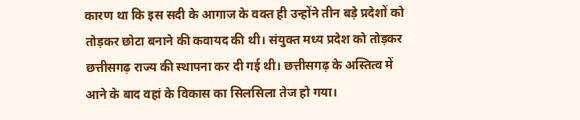कारण था कि इस सदी के आगाज के वक्त ही उन्होंने तीन बड़े प्रदेशों को तोड़कर छोटा बनाने की कवायद की थी। संयुक्त मध्य प्रदेश को तोड़कर छत्तीसगढ़ राज्य की स्थापना कर दी गई थी। छत्तीसगढ़ के अस्तित्व में आने के बाद वहां के विकास का सिलसिला तेज हो गया।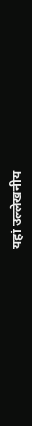यहां उल्लेखनीय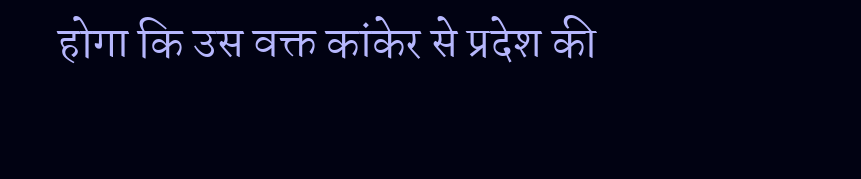होगा कि उस वक्त कांकेर से प्रदेश की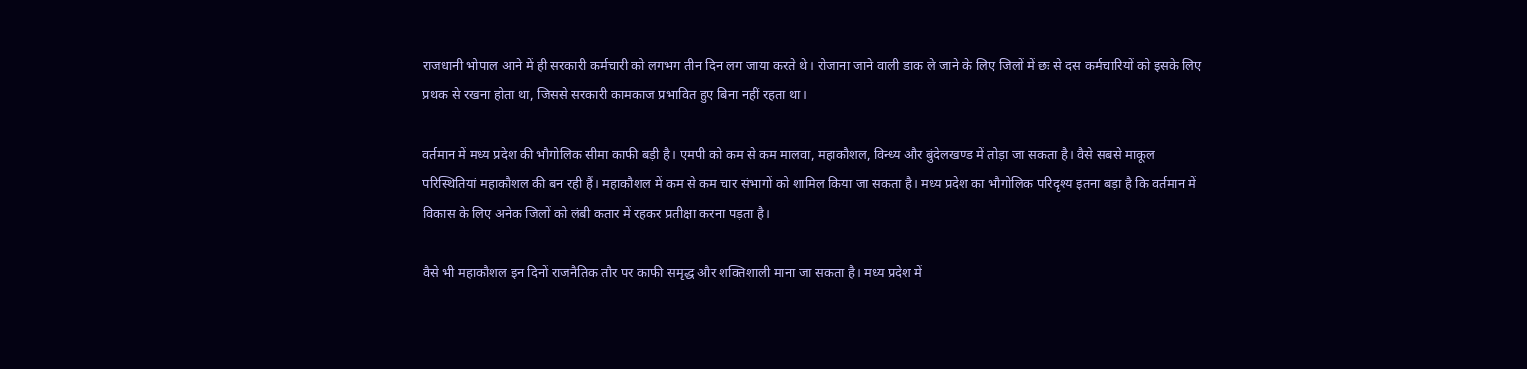राजधानी भोपाल आने में ही सरकारी कर्मचारी को लगभग तीन दिन लग जाया करते थे। रोजाना जाने वाली डाक ले जाने के लिए जिलों में छः से दस कर्मचारियों को इसके लिए प्रथक से रखना होता था, जिससे सरकारी कामकाज प्रभावित हुए बिना नहीं रहता था।

वर्तमान में मध्य प्रदेश की भौगोलिक सीमा काफी बड़ी है। एमपी को कम से कम मालवा, महाकौशल, विन्ध्य और बुंदेलखण्ड में तोड़ा जा सकता है। वैसे सबसे माकूल परिस्थितियां महाकौशल की बन रही हैं। महाकौशल में कम से कम चार संभागों को शामिल किया जा सकता है। मध्य प्रदेश का भौगोलिक परिदृश्य इतना बड़ा है कि वर्तमान में विकास के लिए अनेक जिलों को लंबी कतार में रहकर प्रतीक्षा करना पड़ता है।

वैसे भी महाकौशल इन दिनों राजनैतिक तौर पर काफी समृद्ध और शक्तिशाली माना जा सकता है। मध्य प्रदेश में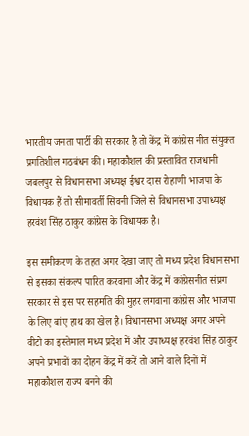भारतीय जनता पार्टी की सरकार है तो केंद्र में कांग्रेस नीत संयुक्त प्रगतिशील गठबंधन की। महाकौशल की प्रस्तावित राजधानी जबलपुर से विधानसभा अध्यक्ष ईश्वर दास रोहाणी भाजपा के विधायक हैं तो सीमावर्ती सिवनी जिले से विधानसभा उपाध्यक्ष हरवंश सिंह ठाकुर कांग्रेस के विधायक है।

इस समीकरण के तहत अगर देखा जाए तो मध्य प्रदेश विधानसभा से इसका संकल्प पारित करवाना और केंद्र में कांग्रेसनीत संप्रग सरकार से इस पर सहमति की मुहर लगवाना कांग्रेस और भाजपा के लिए बांए हाथ का खेल है। विधानसभा अध्यक्ष अगर अपने वीटो का इस्तेमाल मध्य प्रदेश में और उपाध्यक्ष हरवंश सिंह ठाकुर अपने प्रभावों का दोहन केंद्र में करें तो आने वाले दिनों में महाकौशल राज्य बनने की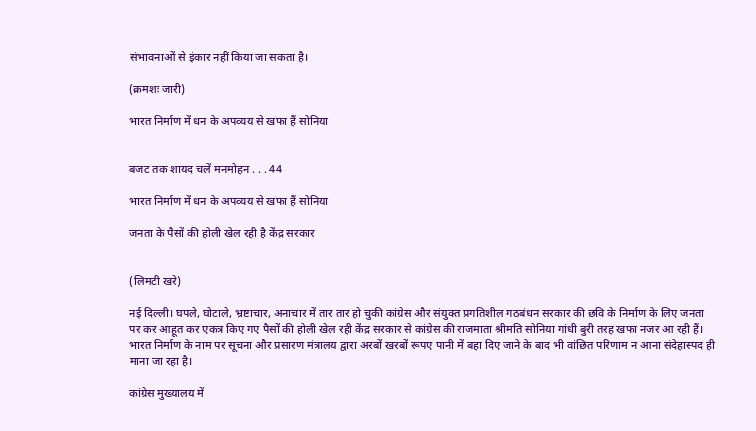संभावनाओं से इंकार नहीं किया जा सकता है।

(क्रमशः जारी)

भारत निर्माण में धन के अपव्यय से खफा हैं सोनिया


बजट तक शायद चलें मनमोहन . . . 44

भारत निर्माण में धन के अपव्यय से खफा हैं सोनिया

जनता के पैसों की होली खेल रही है केंद्र सरकार


(लिमटी खरे)

नई दिल्ली। घपले, घोटाले, भ्रष्टाचार, अनाचार में तार तार हो चुकी कांग्रेस और संयुक्त प्रगतिशील गठबंधन सरकार की छवि के निर्माण के लिए जनता पर कर आहूत कर एकत्र किए गए पैसों की होली खेल रही केंद्र सरकार से कांग्रेस की राजमाता श्रीमति सोनिया गांधी बुरी तरह खफा नजर आ रही हैं। भारत निर्माण के नाम पर सूचना और प्रसारण मंत्रालय द्वारा अरबों खरबों रूपए पानी में बहा दिए जाने के बाद भी वांछित परिणाम न आना संदेहास्पद ही माना जा रहा है।

कांग्रेस मुख्यालय में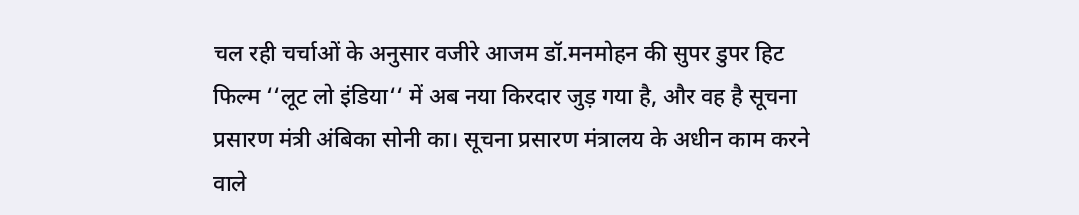चल रही चर्चाओं के अनुसार वजीरे आजम डॉ.मनमोहन की सुपर डुपर हिट फिल्म ‘‘लूट लो इंडिया‘‘ में अब नया किरदार जुड़ गया है, और वह है सूचना प्रसारण मंत्री अंबिका सोनी का। सूचना प्रसारण मंत्रालय के अधीन काम करने वाले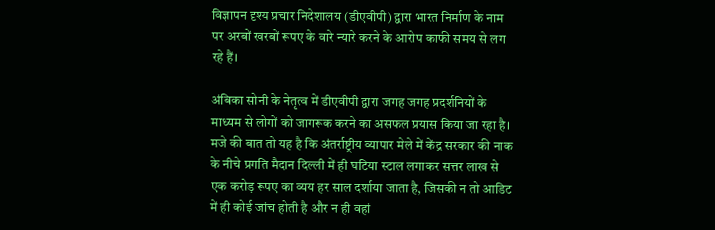विज्ञापन दृश्य प्रचार निदेशालय (डीएवीपी) द्वारा भारत निर्माण के नाम पर अरबों खरबों रूपए के वारे न्यारे करने के आरोप काफी समय से लग रहे हैं।

अंबिका सोनी के नेतृत्व में डीएवीपी द्वारा जगह जगह प्रदर्शनियों के माध्यम से लोगों को जागरूक करने का असफल प्रयास किया जा रहा है। मजे की बात तो यह है कि अंतर्राष्ट्रीय व्यापार मेले में केंद्र सरकार की नाक के नीचे प्रगति मैदान दिल्ली में ही घटिया स्टाल लगाकर सत्तर लाख से एक करोड़ रूपए का व्यय हर साल दर्शाया जाता है, जिसकी न तो आडिट में ही कोई जांच होती है और न ही वहां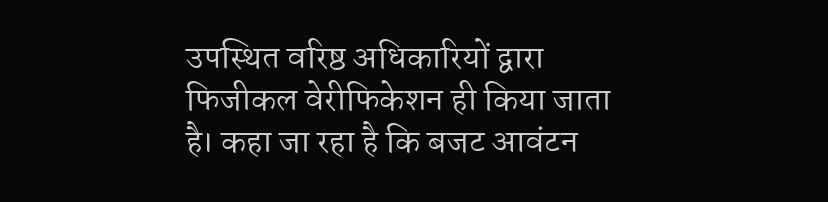उपस्थित वरिष्ठ अधिकारियों द्वारा फिजीकल वेरीफिकेशन ही किया जाता है। कहा जा रहा है कि बजट आवंटन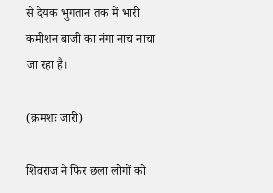से देयक भुगतान तक में भारी कमीशन बाजी का नंगा नाच नाचा जा रहा है।

(क्रमशः जारी)

शिवराज ने फिर छला लोगों को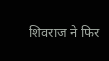शिवराज ने फिर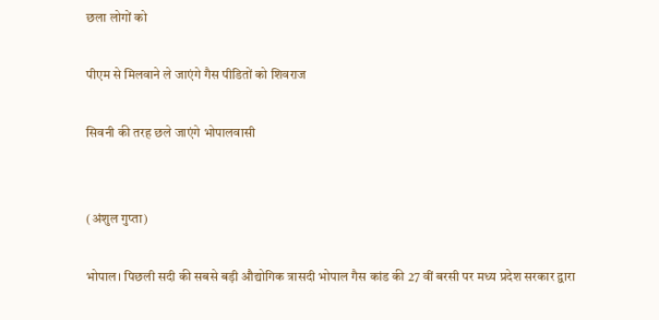छला लोगों को

पीएम से मिलवाने ले जाएंगे गैस पीडितों को शिवराज

सिवनी की तरह छले जाएंगे भोपालवासी


(अंशुल गुप्ता)

भोपाल। पिछली सदी की सबसे बड़ी औद्योगिक त्रासदी भोपाल गैस कांड की 27 वीं बरसी पर मध्य प्रदेश सरकार द्वारा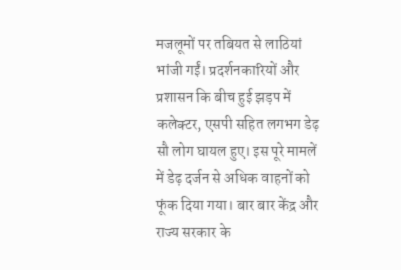मजलूमों पर तबियत से लाठियां भांजी गईं। प्रदर्शनकारियों और प्रशासन कि बीच हुई झड़प में कलेक्टर, एसपी सहित लगभग डेढ़ सौ लोग घायल हुए। इस पूरे मामलें में डेढ़ दर्जन से अधिक वाहनों को फूंक दिया गया। बार बार केंद्र और राज्य सरकार के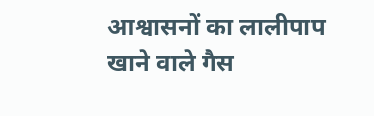आश्वासनों का लालीपाप खाने वाले गैस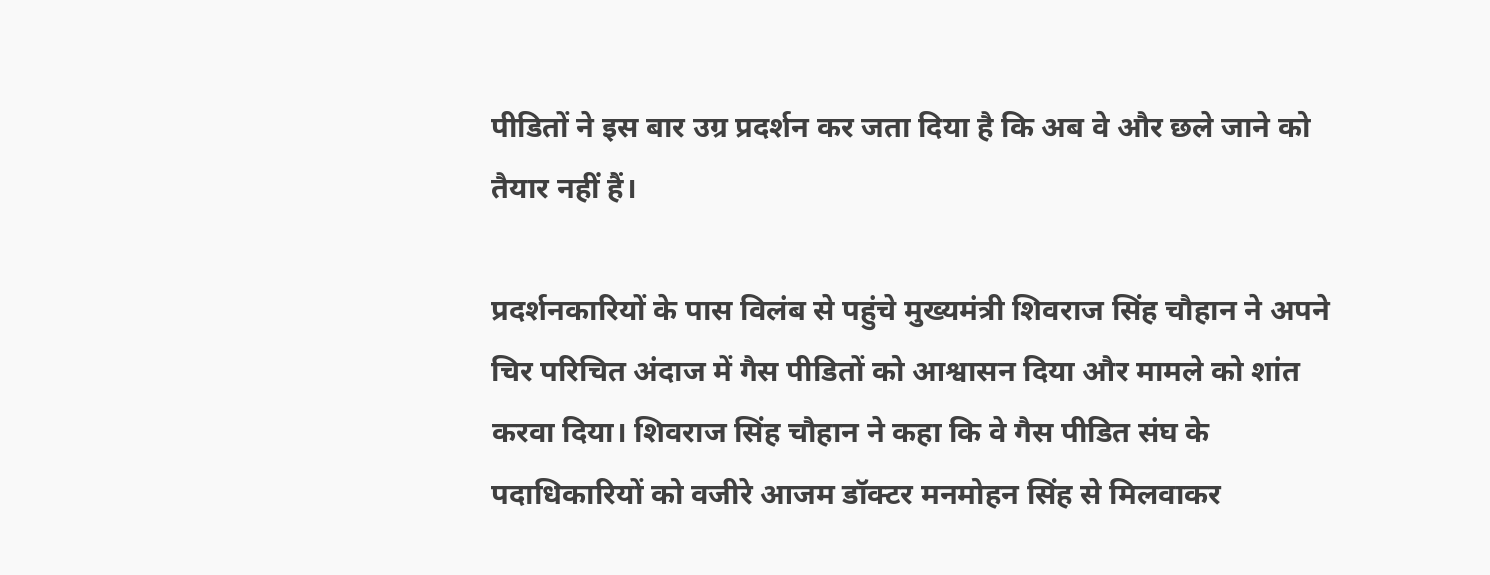पीडितों ने इस बार उग्र प्रदर्शन कर जता दिया है कि अब वे और छले जाने को तैयार नहीं हैं।

प्रदर्शनकारियों के पास विलंब से पहुंचे मुख्यमंत्री शिवराज सिंह चौहान ने अपने चिर परिचित अंदाज में गैस पीडितों को आश्वासन दिया और मामले को शांत करवा दिया। शिवराज सिंह चौहान ने कहा कि वे गैस पीडित संघ के पदाधिकारियों को वजीरे आजम डॉक्टर मनमोहन सिंह से मिलवाकर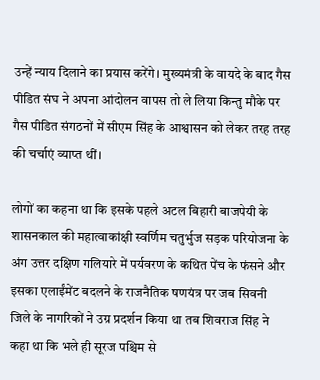उन्हें न्याय दिलाने का प्रयास करेंगे। मुख्यमंत्री के वायदे के बाद गैस पीडित संघ ने अपना आंदोलन वापस तो ले लिया किन्तु मौके पर गैस पीडित संगठनों में सीएम सिंह के आश्वासन को लेकर तरह तरह की चर्चाएं व्याप्त थीं।

लोगों का कहना था कि इसके पहले अटल बिहारी बाजपेयी के शासनकाल की महात्वाकांक्षी स्वर्णिम चतुर्भुज सड़क परियोजना के अंग उत्तर दक्षिण गलियारे में पर्यवरण के कथित पेंच के फंसने और इसका एलाईंमेंट बदलने के राजनैतिक षणयंत्र पर जब सिवनी जिले के नागरिकों ने उग्र प्रदर्शन किया था तब शिवराज सिंह ने कहा था कि भले ही सूरज पश्चिम से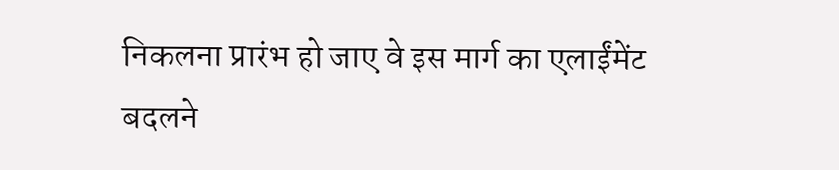निकलना प्रारंभ हो जाए वे इस मार्ग का एलाईंमेंट बदलने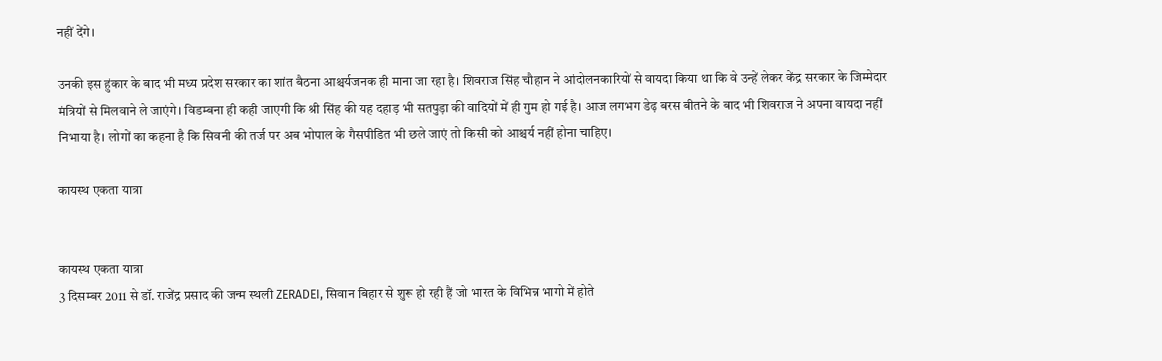नहीं देंगे।

उनकी इस हुंकार के बाद भी मध्य प्रदेश सरकार का शांत बैठना आश्चर्यजनक ही माना जा रहा है। शिवराज सिंह चौहान ने आंदोलनकारियों से वायदा किया था कि वे उन्हें लेकर केंद्र सरकार के जिम्मेदार मंत्रियों से मिलवाने ले जाएंगे। विडम्बना ही कही जाएगी कि श्री सिंह की यह दहाड़ भी सतपुड़ा की वादियों में ही गुम हो गई है। आज लगभग डेढ़ बरस बीतने के बाद भी शिवराज ने अपना वायदा नहीं निभाया है। लोगों का कहना है कि सिवनी की तर्ज पर अब भोपाल के गैसपीडित भी छले जाएं तो किसी को आश्चर्य नहीं होना चाहिए।

कायस्थ एकता यात्रा


कायस्थ एकता यात्रा
3 दिसम्बर 2011 से डॉ. राजेंद्र प्रसाद की जन्म स्थली ZERADEI, सिवान बिहार से शुरू हो रही हैं जो भारत के विभिन्न भागो में होते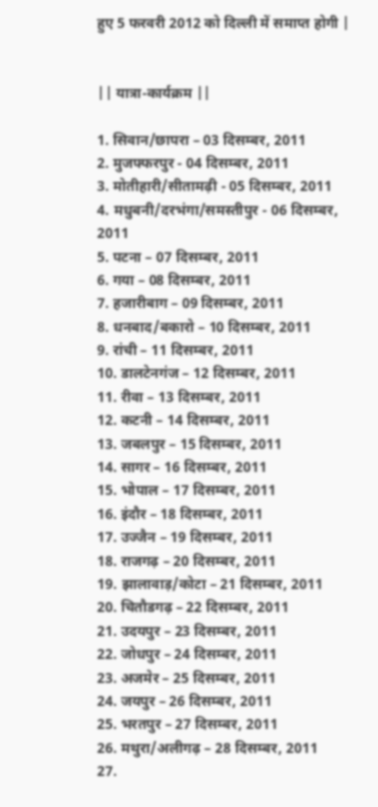हुए 5 फरवरी 2012 को दिल्ली में समाप्त होगी |


|| यात्रा-कार्यक्रम ||

1. सिवान/छापरा – 03 दिसम्बर, 2011
2. मुजफ्फरपुर - 04 दिसम्बर, 2011
3. मोतीहारी/सीतामढ़ी - 05 दिसम्बर, 2011
4. मधुबनी/दरभंगा/समस्तीपुर - 06 दिसम्बर, 2011
5. पटना – 07 दिसम्बर, 2011
6. गया – 08 दिसम्बर, 2011
7. हजारीबाग – 09 दिसम्बर, 2011
8. धनबाद/बकारो – 10 दिसम्बर, 2011
9. रांची – 11 दिसम्बर, 2011
10. डालटेनगंज – 12 दिसम्बर, 2011
11. रीवा – 13 दिसम्बर, 2011
12. कटनी – 14 दिसम्बर, 2011
13. जबलपुर – 15 दिसम्बर, 2011
14. सागर – 16 दिसम्बर, 2011
15. भोपाल – 17 दिसम्बर, 2011
16. इंदौर – 18 दिसम्बर, 2011
17. उज्जैन – 19 दिसम्बर, 2011
18. राजगढ़ – 20 दिसम्बर, 2011
19. झालावाड़/कोटा – 21 दिसम्बर, 2011
20. चितौडगढ़ – 22 दिसम्बर, 2011
21. उदयपुर – 23 दिसम्बर, 2011
22. जोधपुर – 24 दिसम्बर, 2011
23. अजमेर – 25 दिसम्बर, 2011
24. जयपुर – 26 दिसम्बर, 2011
25. भरतपुर – 27 दिसम्बर, 2011
26. मथुरा/अलीगढ़ – 28 दिसम्बर, 2011
27.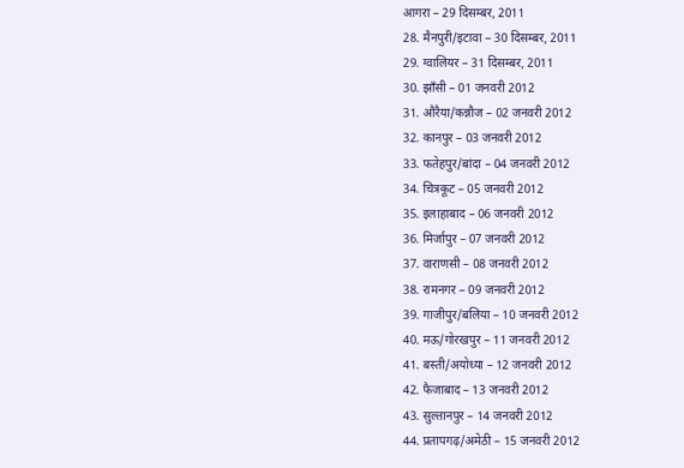आगरा – 29 दिसम्बर, 2011
28. मैनपुरी/इटावा – 30 दिसम्बर, 2011
29. ग्वालियर – 31 दिसम्बर, 2011
30. झाँसी – 01 जनवरी 2012
31. औरैया/कन्नौज – 02 जनवरी 2012
32. कानपुर – 03 जनवरी 2012
33. फतेहपुर/बांदा – 04 जनवरी 2012
34. चित्रकूट – 05 जनवरी 2012
35. इलाहाबाद – 06 जनवरी 2012
36. मिर्जापुर – 07 जनवरी 2012
37. वाराणसी – 08 जनवरी 2012
38. रामनगर – 09 जनवरी 2012
39. गाजीपुर/बलिया – 10 जनवरी 2012
40. मऊ/गोरखपुर – 11 जनवरी 2012
41. बस्ती/अयोध्या – 12 जनवरी 2012
42. फैजाबाद – 13 जनवरी 2012
43. सुल्तानपुर – 14 जनवरी 2012
44. प्रतापगढ़/अमेठी – 15 जनवरी 2012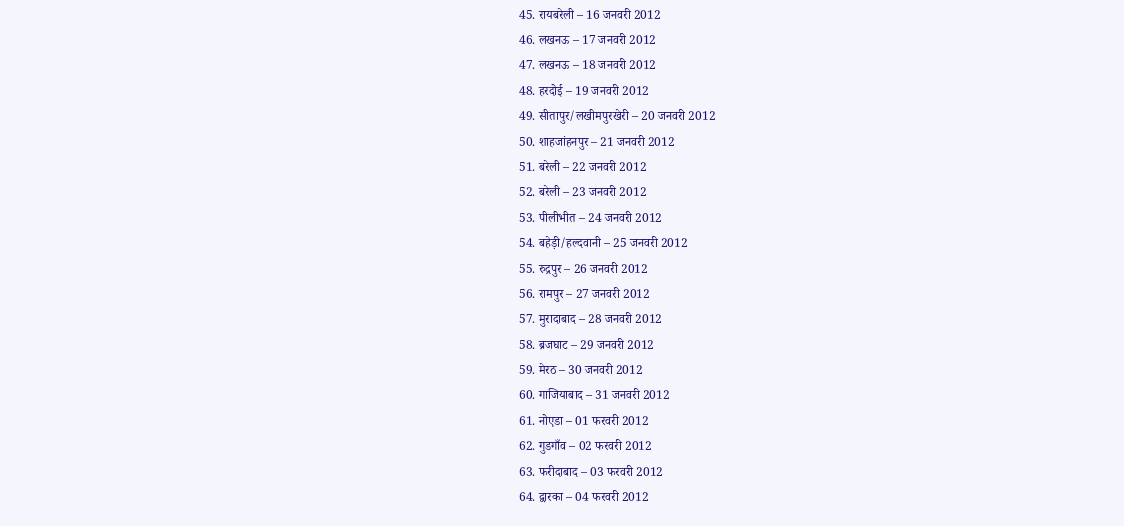45. रायबरेली – 16 जनवरी 2012
46. लखनऊ – 17 जनवरी 2012
47. लखनऊ – 18 जनवरी 2012
48. हरदोई – 19 जनवरी 2012
49. सीतापुर/लखीमपुरखेरी – 20 जनवरी 2012
50. शाहजांहनपुर – 21 जनवरी 2012
51. बरेली – 22 जनवरी 2012
52. बरेली – 23 जनवरी 2012
53. पीलीभीत – 24 जनवरी 2012
54. बहेड़ी/हल्दवानी – 25 जनवरी 2012
55. रुद्रपुर – 26 जनवरी 2012
56. रामपुर – 27 जनवरी 2012
57. मुरादाबाद – 28 जनवरी 2012
58. ब्रजघाट – 29 जनवरी 2012
59. मेरठ – 30 जनवरी 2012
60. गाजियाबाद – 31 जनवरी 2012
61. नोएडा – 01 फरवरी 2012
62. गुडगाँव – 02 फरवरी 2012
63. फरीदाबाद – 03 फरवरी 2012
64. द्वारका – 04 फरवरी 2012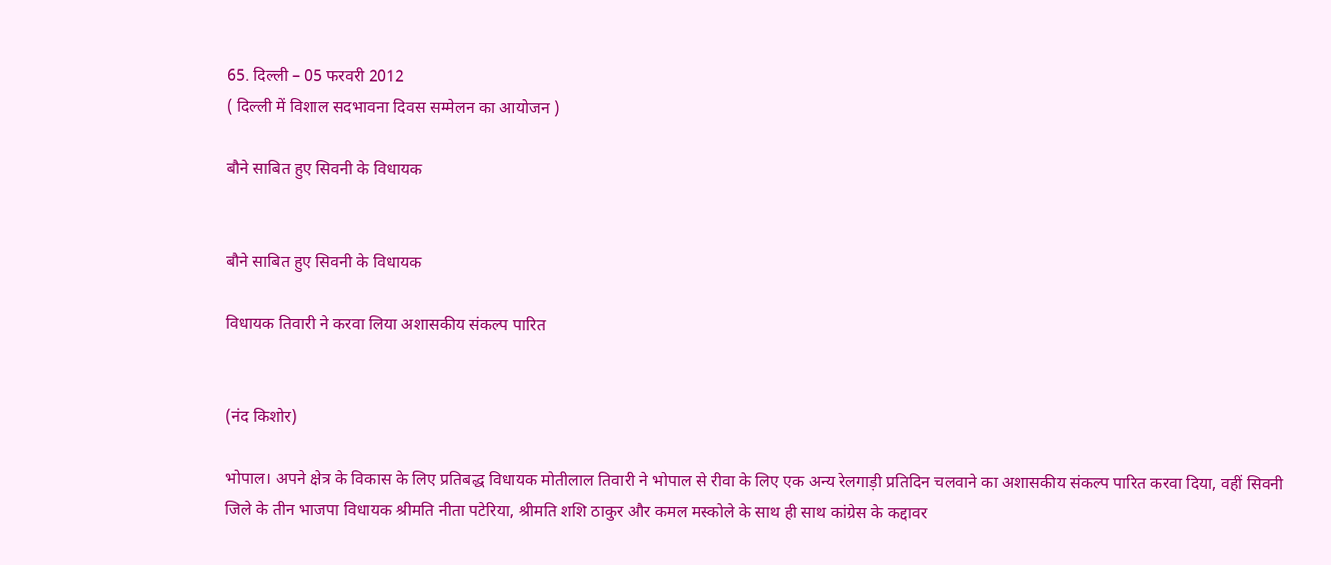65. दिल्ली – 05 फरवरी 2012
( दिल्ली में विशाल सदभावना दिवस सम्मेलन का आयोजन )

बौने साबित हुए सिवनी के विधायक


बौने साबित हुए सिवनी के विधायक

विधायक तिवारी ने करवा लिया अशासकीय संकल्प पारित


(नंद किशोर)

भोपाल। अपने क्षेत्र के विकास के लिए प्रतिबद्ध विधायक मोतीलाल तिवारी ने भोपाल से रीवा के लिए एक अन्य रेलगाड़ी प्रतिदिन चलवाने का अशासकीय संकल्प पारित करवा दिया, वहीं सिवनी जिले के तीन भाजपा विधायक श्रीमति नीता पटेरिया, श्रीमति शशि ठाकुर और कमल मस्कोले के साथ ही साथ कांग्रेस के कद्दावर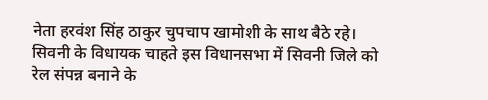नेता हरवंश सिंह ठाकुर चुपचाप खामोशी के साथ बैठे रहे। सिवनी के विधायक चाहते इस विधानसभा में सिवनी जिले को रेल संपन्न बनाने के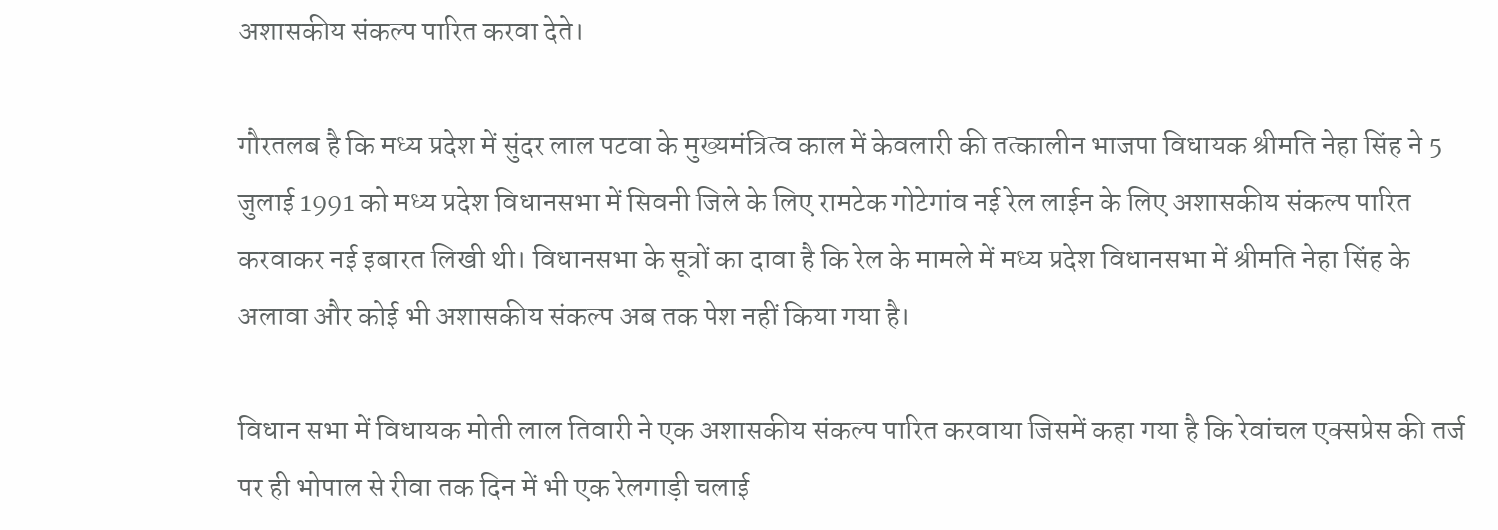अशासकीय संकल्प पारित करवा देते।

गौरतलब है कि मध्य प्रदेश में सुंदर लाल पटवा के मुख्यमंत्रित्व काल में केवलारी की तत्कालीन भाजपा विधायक श्रीमति नेहा सिंह ने 5 जुलाई 1991 को मध्य प्रदेश विधानसभा में सिवनी जिले के लिए रामटेक गोटेगांव नई रेल लाईन के लिए अशासकीय संकल्प पारित करवाकर नई इबारत लिखी थी। विधानसभा के सूत्रों का दावा है कि रेल के मामले में मध्य प्रदेश विधानसभा में श्रीमति नेहा सिंह के अलावा और कोई भी अशासकीय संकल्प अब तक पेश नहीं किया गया है।

विधान सभा में विधायक मोती लाल तिवारी ने एक अशासकीय संकल्प पारित करवाया जिसमें कहा गया है कि रेवांचल एक्सप्रेस की तर्ज पर ही भोपाल से रीवा तक दिन में भी एक रेलगाड़ी चलाई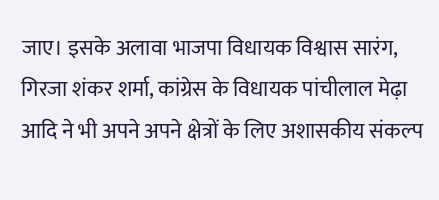जाए। इसके अलावा भाजपा विधायक विश्वास सारंग, गिरजा शंकर शर्मा, कांग्रेस के विधायक पांचीलाल मेढ़ा आदि ने भी अपने अपने क्षेत्रों के लिए अशासकीय संकल्प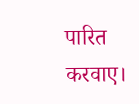पारित करवाए।